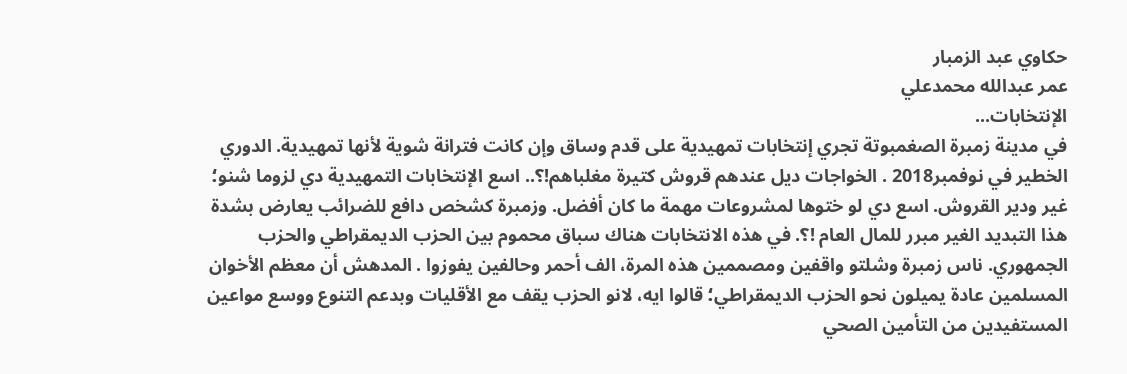حكاوي عبد الزمبار
عمر عبدالله محمدعلي
الإنتخابات...
في مدينة زمبرة الصغمبوتة تجري إنتخابات تمهيدية على قدم وساق وإن كانت فترانة شوية لأنها تمهيدية. الدوري الخطير في نوفمبر2018 . الخواجات ديل عندهم قروش كتيرة مغلباهم!؟.. اسع الإنتخابات التمهيدية دي لزوما شنو؛ غير ودير القروش. اسع دي لو ختوها لمشروعات مهمة ما كان أفضل. وزمبرة كشخص دافع للضرائب يعارض بشدة هذا التبديد الغير مبرر للمال العام !؟. في هذه الانتخابات هناك سباق محموم بين الحزب الديمقراطي والحزب الجمهوري. ناس زمبرة وشلتو واقفين ومصممين هذه المرة، الف أحمر وحالفين يفوزوا . المدهش أن معظم الأخوان المسلمين عادة يميلون نحو الحزب الديمقراطي؛ قالوا ايه، لانو الحزب يقف مع الأقليات وبدعم التنوع ووسع مواعين المستفيدين من التأمين الصحي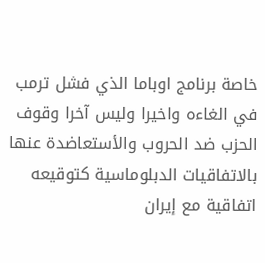خاصة برنامج اوباما الذي فشل ترمب في الغاءه واخيرا وليس آخرا وقوف الحزب ضد الحروب والأستعاضدة عنها بالاتفاقيات الدبلوماسية كتوقيعه اتفاقية مع إيران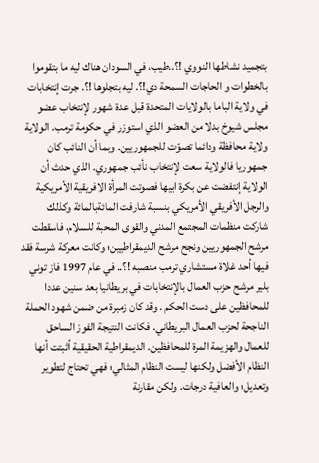بتجميد نشاطها النووي !؟..طيب، في السودان هناك ليه ما بتقوموا بالخطوات و الحاجات السمحة دي!؟. ليه بتجلوها !؟. جرت إنتخابات في ولاية الباما بالولايات المتحدة قبل عدة شهور لإنتخاب عضو مجلس شيوخ بدلا من العضو الذي استوزر في حكومة ترمب. الولاية ولاية محافظة ودائما تصوّت للجمهوريين. وبما أن النائب كان جمهوريا فالولاية سعت لإنتخاب نأئب جمهوري. الذي حدث أن الولاية إنتفضت عن بكرة ابيها فصوتت المرأة الافريقية الأمريكية والرجل الأفريقي الأمريكي بنسبة شارفت المائةبالمائة وكذلك شاركت منظمات المجتمع المدني والقوى المحبة للسلام، فاسقطت مرشح الجمهوريين ونجح مرشح الديمقراطيين؛ وكانت معركة شرسة فقد فيها أحد غلاة مستشاري ترمب منصبه !؟.. في عام 1997 فاز توني بلير مرشح حزب العمال بالإنتخابات في بريطانيا بعد سنين عددا للمحافظين على دست الحكم . وقد كان زمبرة من ضمن شهود الحملة الناجحة لحزب العمال البريطاني. فكانت النتيجة الفوز الساحق للعمال والهزيمة المرة للمحافظين. الديمقراطية الحقيقية أثبتت أنها النظام الأفضل ولكنها ليست النظام المثالي؛ فهي تحتاج لتطوير وتعديل؛ والعافية درجات. ولكن مقارنة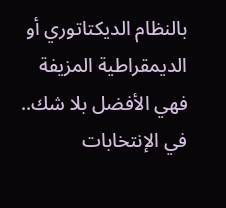بالنظام الديكتاتوري أو الديمقراطية المزيفة فهي الأفضل بلا شك.. في الإنتخابات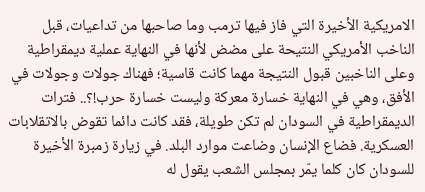الامريكية الأخيرة التي فاز فيها ترمب وما صاحبها من تداعيات، قبل الناخب الأمريكي النتيحة على مضض لأنها في النهاية عملية ديمقراطية وعلى الناخبين قبول النتيجة مهما كانت قاسية؛ فهناك جولات وجولات في الأفق، وهي في النهاية خسارة معركة وليست خسارة حرب!؟.. فترات الديمقراطية في السودان لم تكن طويلة، فقد كانت دائما تقوض بالاتقلابات العسكرية. فضاع الإنسان وضاعت موارد البلد. في زيارة زمبرة الأخيرة للسودان كان كلما يمّر بمجلس الشعب يقول له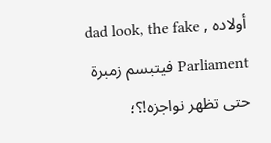أولاده , dad look, the fake Parliament فيتبسم زمبرة حتى تظهر نواجزه!؟؛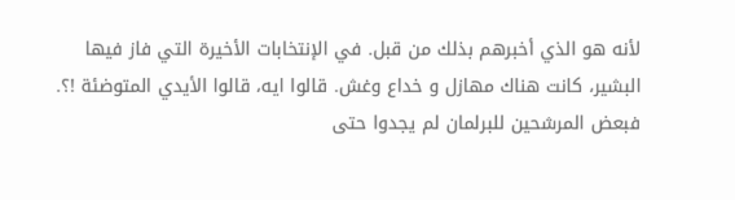لأنه هو الذي أخبرهم بذلك من قبل. في الإنتخابات الأخيرة التي فاز فيها البشير، كانت هناك مهازل و خداع وغش. قالوا ايه، قالوا الأيدي المتوضئة !؟. فبعض المرشحين للبرلمان لم يجدوا حتى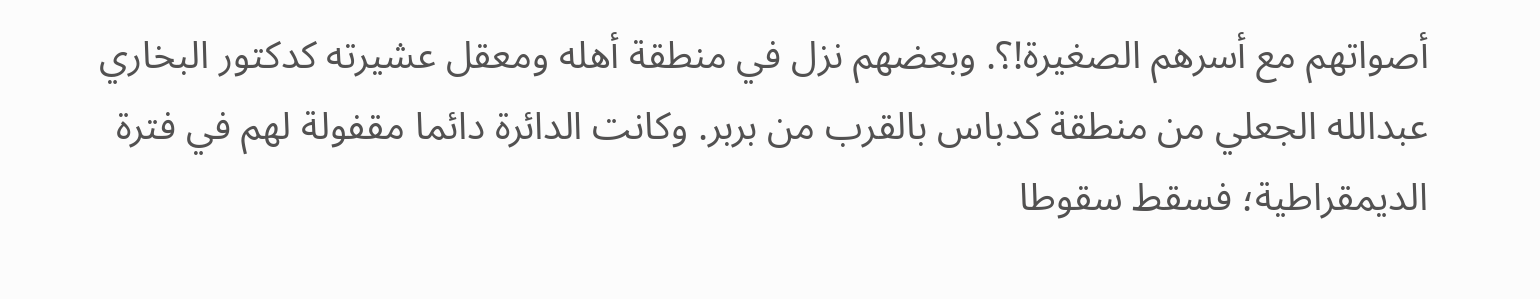أصواتهم مع أسرهم الصغيرة!؟. وبعضهم نزل في منطقة أهله ومعقل عشيرته كدكتور البخاري عبدالله الجعلي من منطقة كدباس بالقرب من بربر. وكانت الدائرة دائما مقفولة لهم في فترة الديمقراطية؛ فسقط سقوطا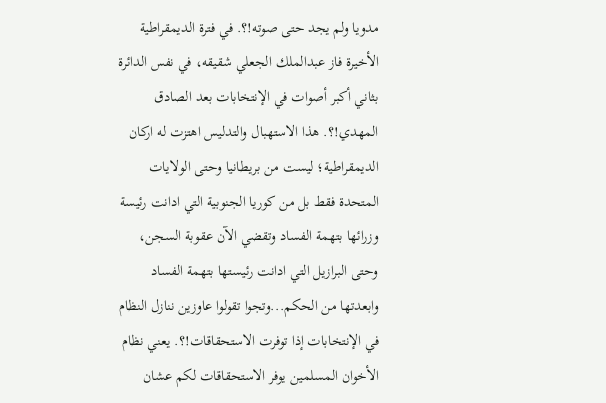مدويا ولم يجد حتى صوته!؟. في فترة الديمقراطية الأخيرة فاز عبدالملك الجعلي شقيقه، في نفس الدائرة بثاني أكبر أصوات في الإنتخابات بعد الصادق المهدي!؟. هذا الاستهبال والتدليس اهتزت له اركان الديمقراطية؛ ليست من بريطانيا وحتى الولايات المتحدة فقط بل من كوريا الجنوبية التي ادانت رئيسة وزرائها بتهمة الفساد وتقضي الآن عقوبة السجن، وحتى البرازيل التي ادانت رئيستها بتهمة الفساد وابعدتها من الحكم...وتجوا تقولوا عاوزين ننازل النظام في الإنتخابات إذا توفرت الاستحقاقات!؟. يعني نظام الأخوان المسلمين يوفر الاستحقاقات لكم عشان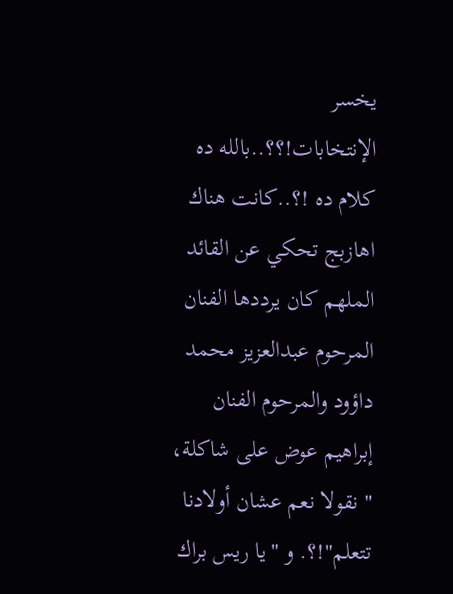يخسر الإنتخابات!؟؟..بالله ده كلام ده !؟..كانت هناك اهازبج تحكي عن القائد الملهم كان يرددها الفنان المرحوم عبدالعزيز محمد داؤود والمرحوم الفنان إبراهيم عوض على شاكلة، " نقولا نعم عشان أولادنا تتعلم"!؟. و "يا ريس براك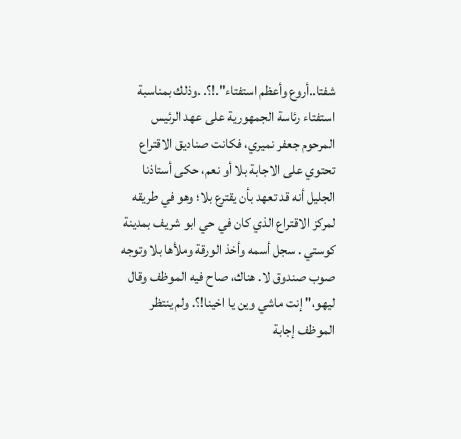شفتا..أروع وأعظم استفتاء".!؟. .وذلك بمناسبة استفتاء رئاسة الجمهورية على عهد الرئيس المرحوم جعفر نميري، فكانت صناديق الاقتراع تحتوي على الاجابة بلا أو نعم، حكى أستاذنا الجليل أنه قد تعهد بأن يقترع بلا؛ وهو في طريقه لمركز الاقتراع الذي كان في حي ابو شريف بمدينة كوستي . سجل أسمه وأخذ الورقة وملأها بلا وتوجه صوب صندوق لا. هناك، صاح فيه الموظف وقال ليهو،" إنت ماشي وين يا اخينا!؟. ولم ينتظر الموظف إجابة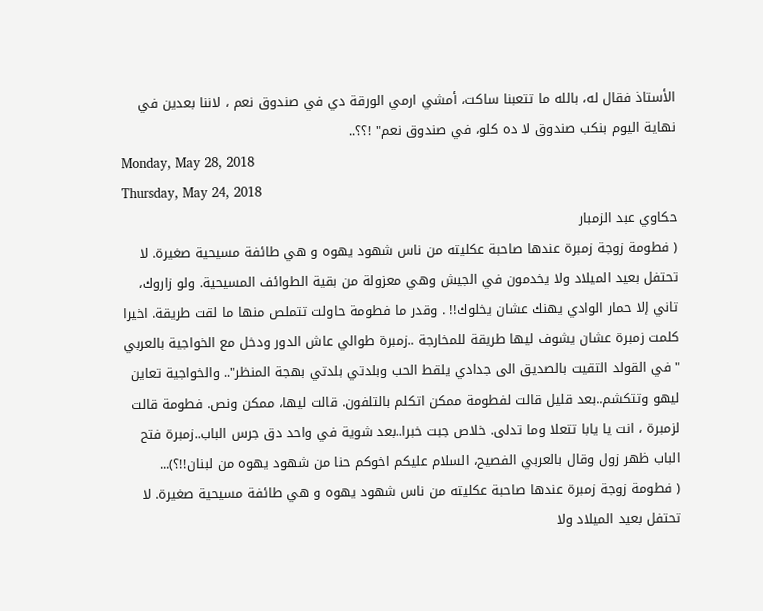الأستاذ فقال له، بالله ما تتعبنا ساكت، أمشي ارمي الورقة دي في صندوق نعم ، لاننا بعدين في نهاية اليوم بنكب صندوق لا ده كلو، في صندوق نعم" !؟؟..
Monday, May 28, 2018
Thursday, May 24, 2018
حكاوي عبد الزمبار
( فطومة زوجة زمبرة عندها صاحبة عكليته من ناس شهود يهوه و هي طائفة مسيحية صغيرة. لا تحتفل بعيد الميلاد ولا يخدمون في الجيش وهي معزولة من بقية الطوائف المسيحية. ولو زاروك، تاني إلا حمار الوادي يهنك عشان يخلوك!! . وقدر ما فطومة حاولت تتملص منها ما لقت طريقة. اخيرا كلمت زمبرة عشان يشوف ليها طريقة للمخارجة ..زمبرة طوالي عاش الدور ودخل مع الخواجية بالعربي "في القولد التقيت بالصديق الى جدادي يلقط الحب وبلدتي بلدتي بهجة المنظر".. والخواجية تعاين ليهو وتتكشم..بعد قليل قالت لفطومة ممكن اتكلم بالتلفون. قالت ليها، ممكن ونص. فطومة قالت لزمبرة ، انت يا يابا تتعلا وما تدلى. خلاص جبت خبرا..بعد شوية في واحد دق جرس الباب..زمبرة فتح الباب ظهر زول وقال بالعربي الفصيح، السلام عليكم اخوكم حنا من شهود يهوه من لبنان!!؟)...
( فطومة زوجة زمبرة عندها صاحبة عكليته من ناس شهود يهوه و هي طائفة مسيحية صغيرة. لا تحتفل بعيد الميلاد ولا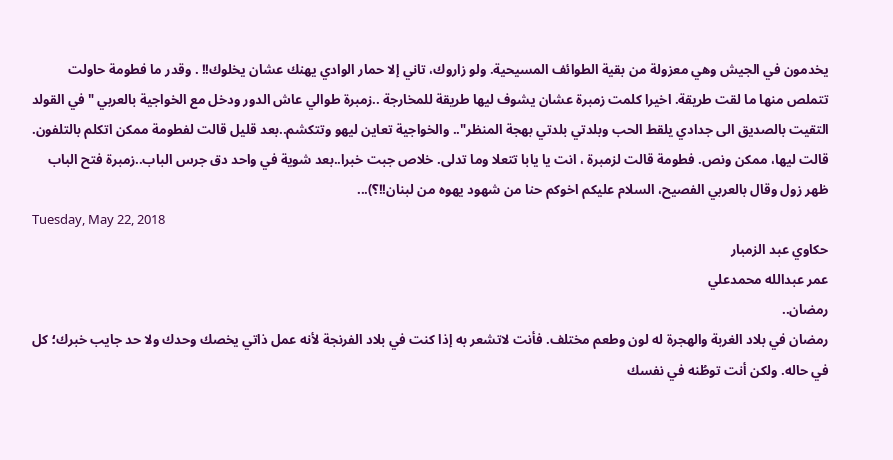يخدمون في الجيش وهي معزولة من بقية الطوائف المسيحية. ولو زاروك، تاني إلا حمار الوادي يهنك عشان يخلوك!! . وقدر ما فطومة حاولت تتملص منها ما لقت طريقة. اخيرا كلمت زمبرة عشان يشوف ليها طريقة للمخارجة ..زمبرة طوالي عاش الدور ودخل مع الخواجية بالعربي "في القولد التقيت بالصديق الى جدادي يلقط الحب وبلدتي بلدتي بهجة المنظر".. والخواجية تعاين ليهو وتتكشم..بعد قليل قالت لفطومة ممكن اتكلم بالتلفون. قالت ليها، ممكن ونص. فطومة قالت لزمبرة ، انت يا يابا تتعلا وما تدلى. خلاص جبت خبرا..بعد شوية في واحد دق جرس الباب..زمبرة فتح الباب ظهر زول وقال بالعربي الفصيح، السلام عليكم اخوكم حنا من شهود يهوه من لبنان!!؟)...
Tuesday, May 22, 2018
حكاوي عبد الزمبار
عمر عبدالله محمدعلي
رمضان..
رمضان في بلاد الغربة والهجرة له لون وطعم مختلف. فأنت لاتشعر به إذا كنت في بلاد الفرنجة لأنه عمل ذاتي يخصك وحدك ولا حد جايب خبرك؛ كل في حاله. ولكن أنت توطُنه في نفسك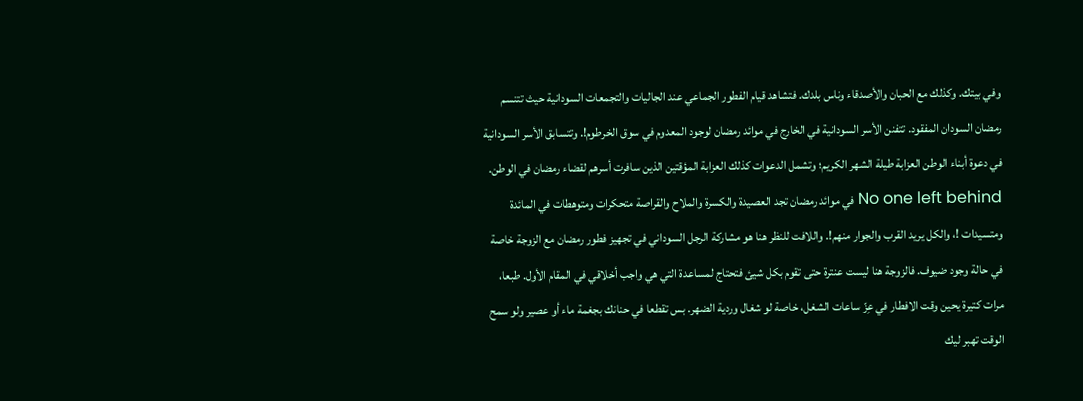وفي بيتك. وكذلك مع الحبان والأصدقاء وناس بلدك. فتشاهد قيام الفطور الجماعي عند الجاليات والتجمعات السودانية حيث تتنسم رمضان السودان المفقود. تتفنن الأسر السودانية في الخارج في موائد رمضان لوجود المعدوم في سوق الخرطوم!. وتتسابق الأسر السودانية في دعوة أبناء الوطن العزابة طيلة الشهر الكريم؛ وتشمل الدعوات كذلك العزابة المؤقتين الذين سافرت أسرهم لقضاء رمضان في الوطن. No one left behind في موائد رمضان تجد العصيدة والكسرة والملاح والقراصة متحكرات ومتوهطات في المائدة ومتسيدات !، والكل يريد القرب والجوار منهم!. واللافت للنظر هنا هو مشاركة الرجل السوداني في تجهيز فطور رمضان مع الزوجة خاصة في حالة وجود ضيوف. فالزوجة هنا ليست عنترة حتى تقوم بكل شيئ فتحتاج لمساعدة التي هي واجب أخلاقي في المقام الأول. طبعا، مرات كتيرة يحين وقت الافطار في عِزّ ساعات الشغل، خاصة لو شغال وردية الضهر. بس تقطعا في حنانك بجغمة ماء أو عصير ولو سمح الوقت تهبر ليك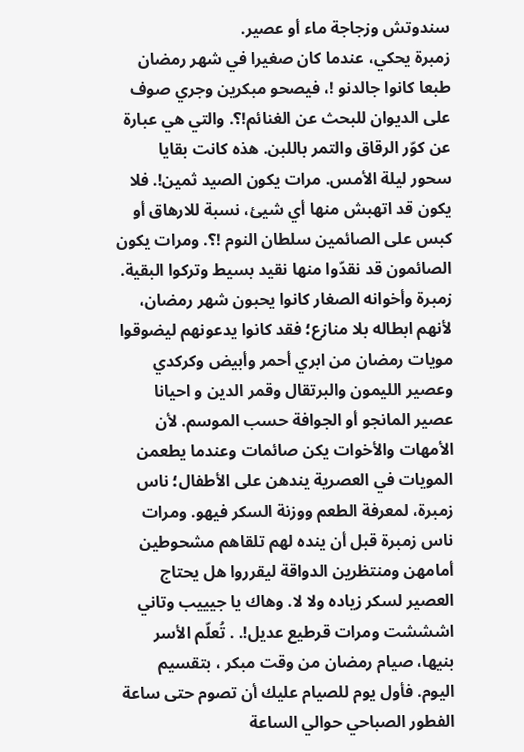سندوتش وزجاجة ماء أو عصير.
زمبرة يحكي، عندما كان صغيرا في شهر رمضان طبعا كانوا جالدنو !، فيصحو مبكرين وجري صوف على الديوان للبحث عن الغنائم!؟. والتي هي عبارة عن كوّر الرقاق والتمر باللبن. هذه كانت بقايا سحور ليلة الأمس. مرات يكون الصيد ثمين!. فلا يكون قد اتهبش منها أي شيئ، نسبة للارهاق أو كبس على الصائمين سلطان النوم !؟. ومرات يكون الصائمون قد نقدّوا منها نقيد بسيط وتركوا البقية. زمبرة وأخوانه الصغار كانوا يحبون شهر رمضان، لأنهم ابطاله بلا منازع؛ فقد كانوا يدعونهم ليضوقوا مويات رمضان من ابري أحمر وأبيض وكركدي وعصير الليمون والبرتقال وقمر الدين و احيانا عصير المانجو أو الجوافة حسب الموسم. لأن الأمهات والأخوات يكن صائمات وعندما يطعمن المويات في العصرية يندهن على الأطفال؛ ناس زمبرة، لمعرفة الطعم ووزنة السكر فيهو. ومرات ناس زمبرة قبل أن ينده لهم تلقاهم مشحوطين أمامهن ومنتظرين الدواقة ليقرروا هل يحتاج العصير لسكر زياده ولا لا. وهاك يا جيييب وتاني اشششت ومرات قرطيع عديل!. . تُعلّم الأسر بنيها، صيام رمضان من وقت مبكر ، بتقسيم اليوم. فأول يوم للصيام عليك أن تصوم حتى ساعة الفطور الصباحي حوالي الساعة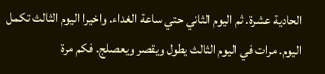الحادية عشرة. ثم اليوم الثاني حتي ساعة الغداء. واخيرا اليوم الثالث تكمل اليوم. مرات في اليوم الثالث يطول ويقصر ويعصلج. فكم مرة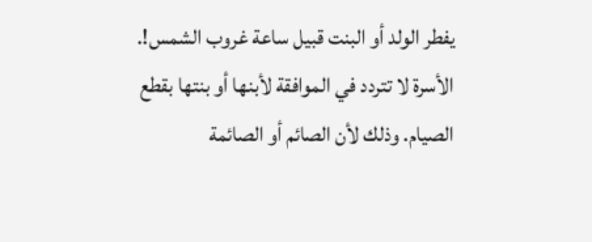يفطر الولد أو البنت قبيل ساعة غروب الشمس!. الأسرة لا تتردد في الموافقة لأبنها أو بنتها بقطع الصيام. وذلك لأن الصائم أو الصائمة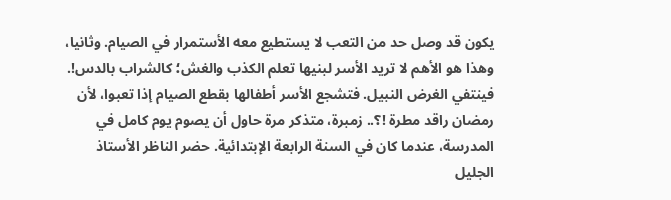يكون قد وصل حد من التعب لا يستطيع معه الأستمرار في الصيام. وثانيا، وهذا هو الأهم لا تريد الأسر لبنيها تعلم الكذب والغش؛ كالشراب بالدس!. فينتفي الغرض النبيل. فتشجع الأسر أطفالها بقطع الصيام إذا تعبوا، لأن رمضان راقد مطرة !؟.. زمبرة، متذكر مرة حاول أن يصوم يوم كامل في المدرسة، عندما كان في السنة الرابعة الإبتدائية. حضر الناظر الأستاذ الجليل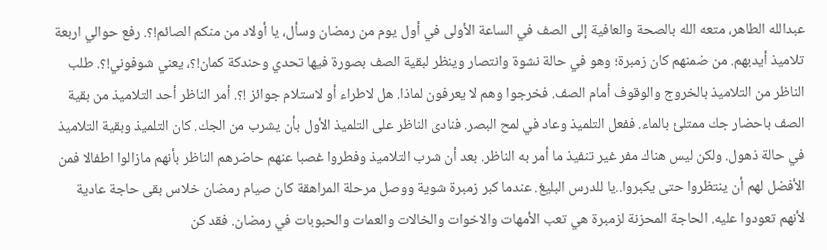عبدالله الطاهر، متعه الله بالصحة والعافية إلى الصف في الساعة الأولى في أول يوم من رمضان وسأل، يا أولاد من منكم الصائم!؟. رفع حوالي اربعة تلاميذ أيدبهم. من ضمنهم كان زمبرة؛ وهو في حالة نشوة وانتصار وينظر لبقية الصف بصورة فيها تحدي وحندكة كمان!؟، يعني شوفوني!؟. طلب الناظر من التلاميذ بالخروج والوقوف أمام الصف. فخرجوا وهم لا يعرفون لماذا. هل لاطراء أو لاستلام جوائز !؟. أمر الناظر أحد التلاميذ من بقية الصف باحضار جك ممتلئ بالماء. ففعل التلميذ وعاد في لمح البصر. فنادى الناظر على التلميذ الأول بأن يشرب من الجك. كان التلميذ وبقية التلاميذ في حالة ذهول. ولكن ليس هناك مفر غير تنفيذ ما أمر به الناظر. بعد أن شرب التلاميذ وفطروا غصبا عنهم حاضرهم الناظر بأنهم مازالوا اطفالا فمن الأفضل لهم أن ينتظروا حتى يكبروا..يا للدرس البليغ. عندما كبر زمبرة شوية ووصل مرحلة المراهقة كان صيام رمضان خلاس بقى حاجة عادية لأنهم تعودوا عليه. الحاجة المحزنة لزمبرة هي تعب الأمهات والاخوات والخالات والعمات والحبوبات في رمضان. فقد كن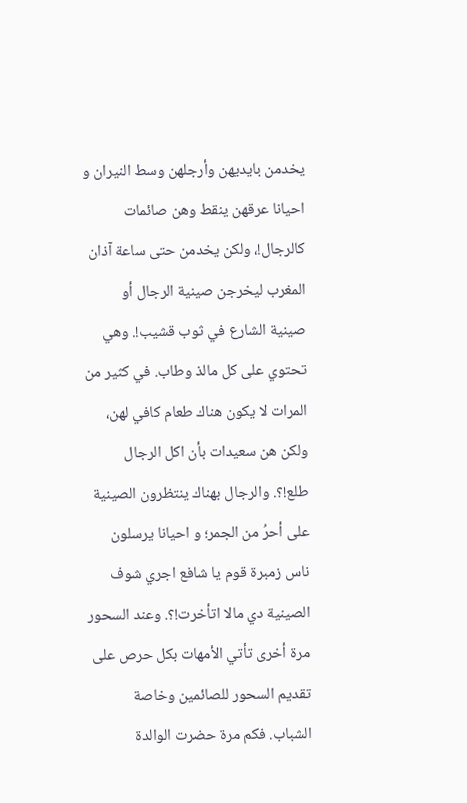يخدمن بايديهن وأرجلهن وسط النيران و احيانا عرقهن ينقط وهن صائمات كالرجال!، ولكن يخدمن حتى ساعة آذان المغرب ليخرجن صينية الرجال أو صينية الشارع في ثوب قشيب!. وهي تحتوي على كل مالذ وطاب. في كثير من المرات لا يكون هناك طعام كافي لهن، ولكن هن سعيدات بأن اكل الرجال طلع!؟. والرجال بهناك ينتظرون الصينية على أحرُ من الجمر؛ و احيانا يرسلون ناس زمبرة قوم يا شافع اجري شوف الصينية دي مالا اتأخرت!؟. وعند السحور مرة أخرى تأتي الأمهات بكل حرص على تقديم السحور للصائمين وخاصة الشباب. فكم مرة حضرت الوالدة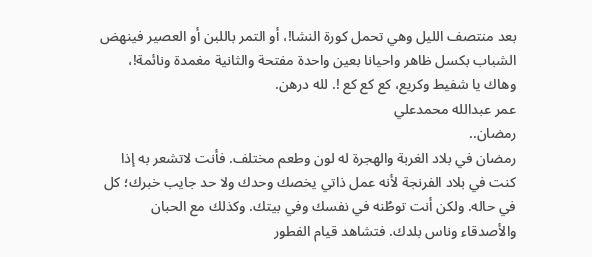بعد منتصف الليل وهي تحمل كورة النشا!، أو التمر باللبن أو العصير فينهض الشباب بكسل ظاهر واحيانا بعين واحدة مفتحة والثانية مغمدة ونائمة!، وهاك يا شفيط وكريع، كع كع كع !. لله درهن.
عمر عبدالله محمدعلي
رمضان..
رمضان في بلاد الغربة والهجرة له لون وطعم مختلف. فأنت لاتشعر به إذا كنت في بلاد الفرنجة لأنه عمل ذاتي يخصك وحدك ولا حد جايب خبرك؛ كل في حاله. ولكن أنت توطُنه في نفسك وفي بيتك. وكذلك مع الحبان والأصدقاء وناس بلدك. فتشاهد قيام الفطور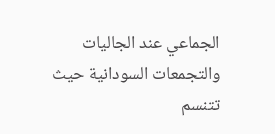الجماعي عند الجاليات والتجمعات السودانية حيث تتنسم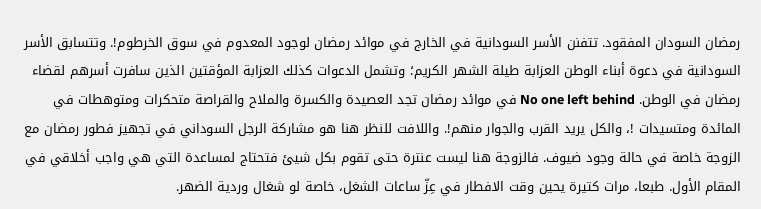رمضان السودان المفقود. تتفنن الأسر السودانية في الخارج في موائد رمضان لوجود المعدوم في سوق الخرطوم!. وتتسابق الأسر السودانية في دعوة أبناء الوطن العزابة طيلة الشهر الكريم؛ وتشمل الدعوات كذلك العزابة المؤقتين الذين سافرت أسرهم لقضاء رمضان في الوطن. No one left behind في موائد رمضان تجد العصيدة والكسرة والملاح والقراصة متحكرات ومتوهطات في المائدة ومتسيدات !، والكل يريد القرب والجوار منهم!. واللافت للنظر هنا هو مشاركة الرجل السوداني في تجهيز فطور رمضان مع الزوجة خاصة في حالة وجود ضيوف. فالزوجة هنا ليست عنترة حتى تقوم بكل شيئ فتحتاج لمساعدة التي هي واجب أخلاقي في المقام الأول. طبعا، مرات كتيرة يحين وقت الافطار في عِزّ ساعات الشغل، خاصة لو شغال وردية الضهر.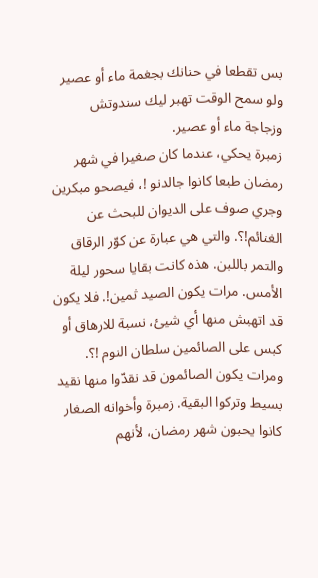بس تقطعا في حنانك بجغمة ماء أو عصير ولو سمح الوقت تهبر ليك سندوتش وزجاجة ماء أو عصير.
زمبرة يحكي، عندما كان صغيرا في شهر رمضان طبعا كانوا جالدنو !، فيصحو مبكرين وجري صوف على الديوان للبحث عن الغنائم!؟. والتي هي عبارة عن كوّر الرقاق والتمر باللبن. هذه كانت بقايا سحور ليلة الأمس. مرات يكون الصيد ثمين!. فلا يكون قد اتهبش منها أي شيئ، نسبة للارهاق أو كبس على الصائمين سلطان النوم !؟. ومرات يكون الصائمون قد نقدّوا منها نقيد بسيط وتركوا البقية. زمبرة وأخوانه الصغار كانوا يحبون شهر رمضان، لأنهم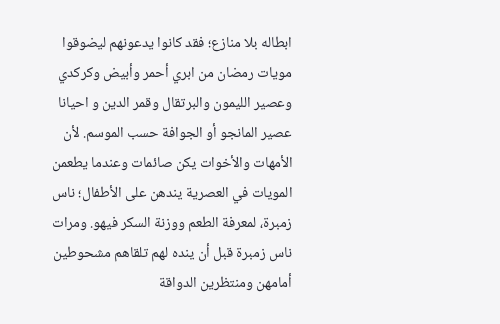ابطاله بلا منازع؛ فقد كانوا يدعونهم ليضوقوا مويات رمضان من ابري أحمر وأبيض وكركدي وعصير الليمون والبرتقال وقمر الدين و احيانا عصير المانجو أو الجوافة حسب الموسم. لأن الأمهات والأخوات يكن صائمات وعندما يطعمن المويات في العصرية يندهن على الأطفال؛ ناس زمبرة، لمعرفة الطعم ووزنة السكر فيهو. ومرات ناس زمبرة قبل أن ينده لهم تلقاهم مشحوطين أمامهن ومنتظرين الدواقة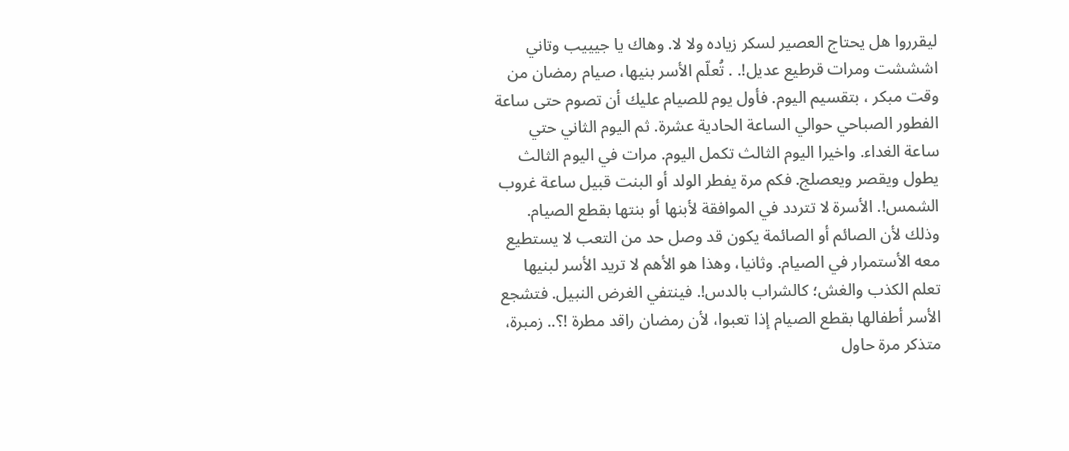ليقرروا هل يحتاج العصير لسكر زياده ولا لا. وهاك يا جيييب وتاني اشششت ومرات قرطيع عديل!. . تُعلّم الأسر بنيها، صيام رمضان من وقت مبكر ، بتقسيم اليوم. فأول يوم للصيام عليك أن تصوم حتى ساعة الفطور الصباحي حوالي الساعة الحادية عشرة. ثم اليوم الثاني حتي ساعة الغداء. واخيرا اليوم الثالث تكمل اليوم. مرات في اليوم الثالث يطول ويقصر ويعصلج. فكم مرة يفطر الولد أو البنت قبيل ساعة غروب الشمس!. الأسرة لا تتردد في الموافقة لأبنها أو بنتها بقطع الصيام. وذلك لأن الصائم أو الصائمة يكون قد وصل حد من التعب لا يستطيع معه الأستمرار في الصيام. وثانيا، وهذا هو الأهم لا تريد الأسر لبنيها تعلم الكذب والغش؛ كالشراب بالدس!. فينتفي الغرض النبيل. فتشجع الأسر أطفالها بقطع الصيام إذا تعبوا، لأن رمضان راقد مطرة !؟.. زمبرة، متذكر مرة حاول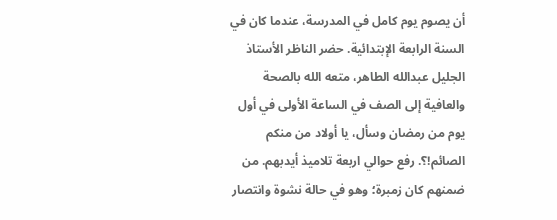أن يصوم يوم كامل في المدرسة، عندما كان في السنة الرابعة الإبتدائية. حضر الناظر الأستاذ الجليل عبدالله الطاهر، متعه الله بالصحة والعافية إلى الصف في الساعة الأولى في أول يوم من رمضان وسأل، يا أولاد من منكم الصائم!؟. رفع حوالي اربعة تلاميذ أيدبهم. من ضمنهم كان زمبرة؛ وهو في حالة نشوة وانتصار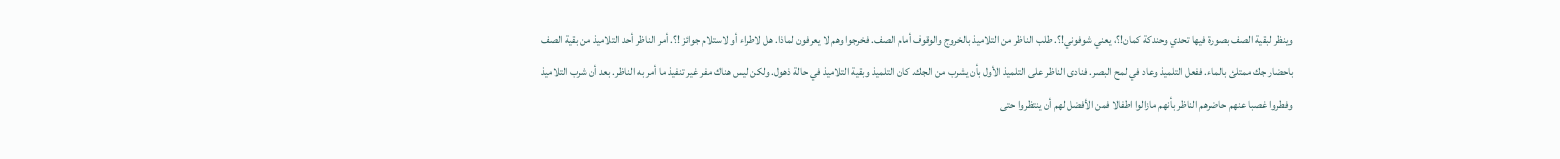وينظر لبقية الصف بصورة فيها تحدي وحندكة كمان!؟، يعني شوفوني!؟. طلب الناظر من التلاميذ بالخروج والوقوف أمام الصف. فخرجوا وهم لا يعرفون لماذا. هل لاطراء أو لاستلام جوائز !؟. أمر الناظر أحد التلاميذ من بقية الصف باحضار جك ممتلئ بالماء. ففعل التلميذ وعاد في لمح البصر. فنادى الناظر على التلميذ الأول بأن يشرب من الجك. كان التلميذ وبقية التلاميذ في حالة ذهول. ولكن ليس هناك مفر غير تنفيذ ما أمر به الناظر. بعد أن شرب التلاميذ وفطروا غصبا عنهم حاضرهم الناظر بأنهم مازالوا اطفالا فمن الأفضل لهم أن ينتظروا حتى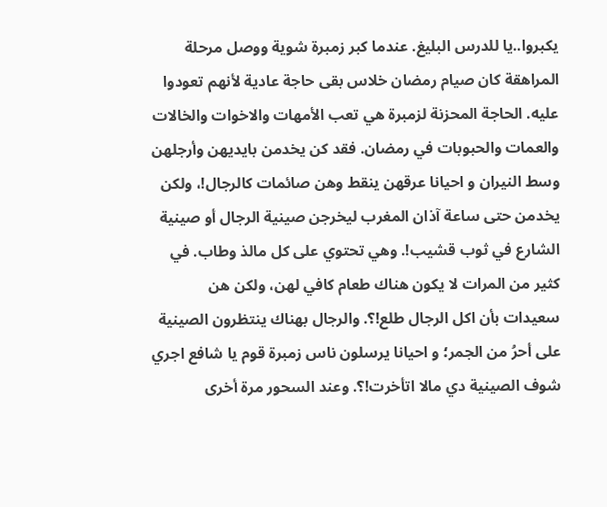يكبروا..يا للدرس البليغ. عندما كبر زمبرة شوية ووصل مرحلة المراهقة كان صيام رمضان خلاس بقى حاجة عادية لأنهم تعودوا عليه. الحاجة المحزنة لزمبرة هي تعب الأمهات والاخوات والخالات والعمات والحبوبات في رمضان. فقد كن يخدمن بايديهن وأرجلهن وسط النيران و احيانا عرقهن ينقط وهن صائمات كالرجال!، ولكن يخدمن حتى ساعة آذان المغرب ليخرجن صينية الرجال أو صينية الشارع في ثوب قشيب!. وهي تحتوي على كل مالذ وطاب. في كثير من المرات لا يكون هناك طعام كافي لهن، ولكن هن سعيدات بأن اكل الرجال طلع!؟. والرجال بهناك ينتظرون الصينية على أحرُ من الجمر؛ و احيانا يرسلون ناس زمبرة قوم يا شافع اجري شوف الصينية دي مالا اتأخرت!؟. وعند السحور مرة أخرى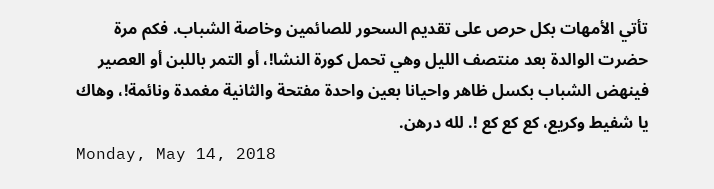تأتي الأمهات بكل حرص على تقديم السحور للصائمين وخاصة الشباب. فكم مرة حضرت الوالدة بعد منتصف الليل وهي تحمل كورة النشا!، أو التمر باللبن أو العصير فينهض الشباب بكسل ظاهر واحيانا بعين واحدة مفتحة والثانية مغمدة ونائمة!، وهاك يا شفيط وكريع، كع كع كع !. لله درهن.
Monday, May 14, 2018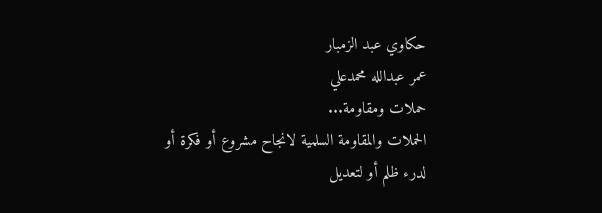حكاوي عبد الزمبار
عمر عبدالله محمدعلي
حملات ومقاومة...
الحملات والمقاومة السلمية لانجاح مشروع أو فكرة أو لدرء ظلم أو لتعديل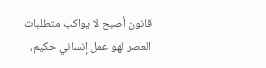قانون أصبح لا يواكب متطلبات العصر لهو عمل إنساني حكيم،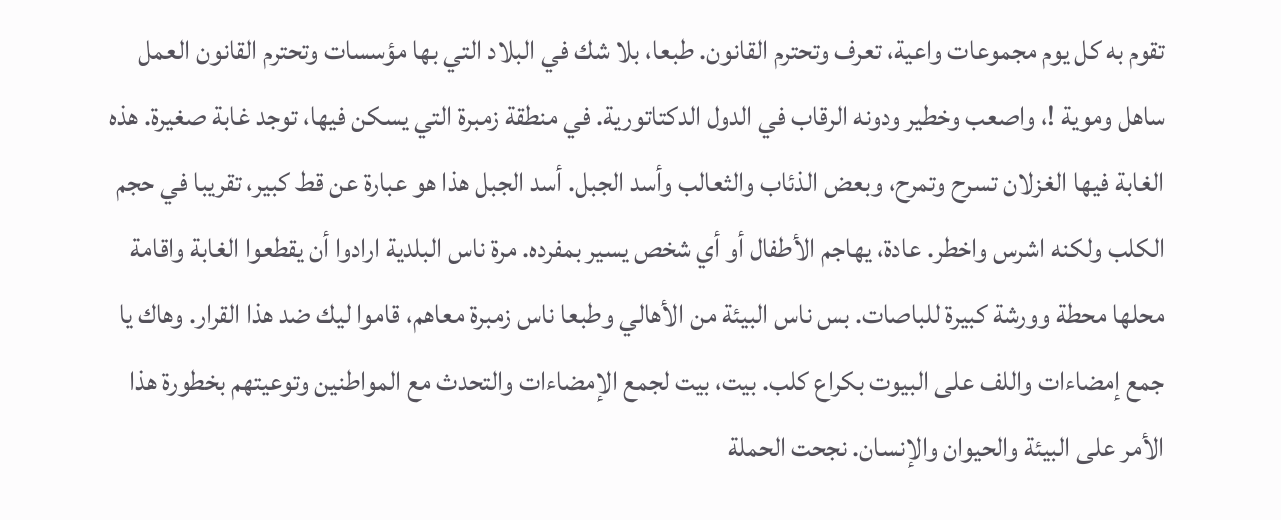تقوم به كل يوم مجموعات واعية، تعرف وتحترم القانون. طبعا، بلا شك في البلاد التي بها مؤسسات وتحترم القانون العمل ساهل وموية !، واصعب وخطير ودونه الرقاب في الدول الدكتاتورية. في منطقة زمبرة التي يسكن فيها، توجد غابة صغيرة. هذه الغابة فيها الغزلان تسرح وتمرح، وبعض الذئاب والثعالب وأسد الجبل. أسد الجبل هذا هو عبارة عن قط كبير، تقريبا في حجم الكلب ولكنه اشرس واخطر. عادة، يهاجم الأطفال أو أي شخص يسير بمفرده. مرة ناس البلدية ارادوا أن يقطعوا الغابة واقامة محلها محطة وورشة كبيرة للباصات. بس ناس البيئة من الأهالي وطبعا ناس زمبرة معاهم، قاموا ليك ضد هذا القرار. وهاك يا جمع إمضاءات واللف على البيوت بكراع كلب. بيت، بيت لجمع الإمضاءات والتحدث مع المواطنين وتوعيتهم بخطورة هذا الأمر على البيئة والحيوان والإنسان. نجحت الحملة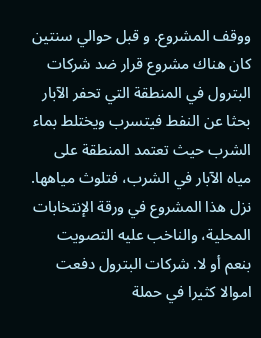ووقف المشروع. و قبل حوالي سنتين كان هناك مشروع قرار ضد شركات البترول في المنطقة التي تحفر الآبار بحثا عن النفط فيتسرب ويختلط بماء الشرب حيث تعتمد المنطقة على مياه الآبار في الشرب، فتلوث مياهها. نزل هذا المشروع في ورقة الإنتخابات المحلية، والناخب عليه التصويت بنعم أو لا. شركات البترول دفعت اموالا كثيرا في حملة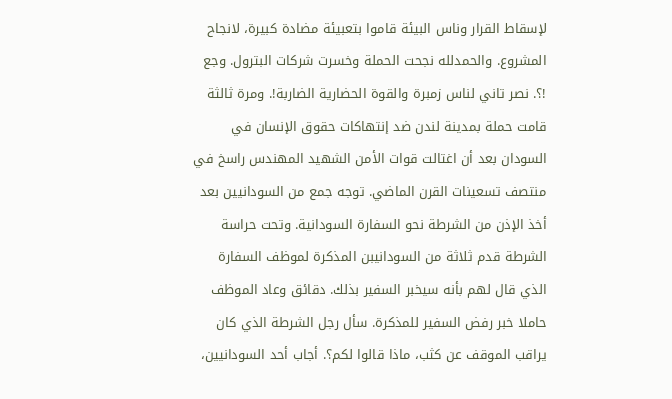لإسقاط القرار وناس البيئة قاموا بتعبيئة مضادة كبيرة، لانجاح المشروع. والحمدلله نجحت الحملة وخسرت شركات البترول. وجع !؟. نصر تاني لناس زمبرة والقوة الحضارية الضاربة!. ومرة ثالثة قامت حملة بمدينة لندن ضد إنتهاكات حقوق الإنسان في السودان بعد أن اغتالت قوات الأمن الشهيد المهندس راسخ في منتصف تسعينات القرن الماضي. توجه جمع من السودانيين بعد أخذ الإذن من الشرطة نحو السفارة السودانية. وتحت حراسة الشرطة قدم ثلاثة من السودانيبن المذكرة لموظف السفارة الذي قال لهم بأنه سيخبر السفير بذلك. دقائق وعاد الموظف حاملا خبر رفض السفير للمذكرة. سأل رجل الشرطة الذي كان يراقب الموقف عن كثب، ماذا قالوا لكم؟. أجاب أحد السودانيين،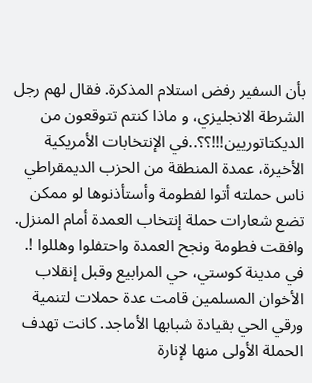بأن السفير رفض استلام المذكرة. فقال لهم رجل الشرطة الانجليزي، و ماذا كنتم تتوقعون من الديكتاتوريين!!!؟؟..في الإنتخابات الأمريكية الأخيرة، عمدة المنطقة من الحزب الديمقراطي ناس حملته أتوا لفطومة وأستأذنوها لو ممكن تضع شعارات حملة إنتخاب العمدة أمام المنزل. وافقت فطومة ونجح العمدة واحتفلوا وهللوا !. في مدينة كوستي، حي المرابيع وقبل إنقلاب الأخوان المسلمين قامت عدة حملات لتنمية ورقي الحي بقيادة شبابها الأماجد. كانت تهدف الحملة الأولى منها لإنارة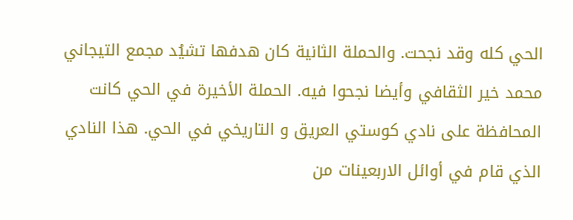الحي كله وقد نجحت. والحملة الثانية كان هدفها تشيُد مجمع التيجاني محمد خير الثقافي وأيضا نجحوا فيه. الحملة الأخيرة في الحي كانت المحافظة على نادي كوستي العريق و التاريخي في الحي. هذا النادي الذي قام في أوائل الاربعينات من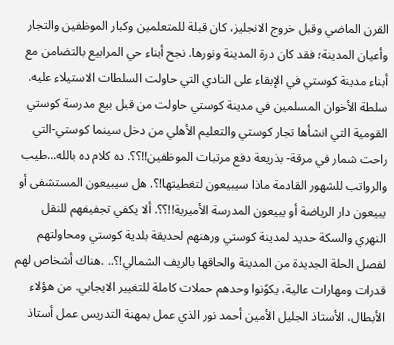القرن الماضي وقبل خروج الانجليز، كان قبلة للمتعلمين وكبار الموظفين والتجار وأعيان المدينة؛ فقد كان درة المدينة ونورها. نجح أبناء حي المرابيع بالتضامن مع أبناء مدينة كوستي في الإبقاء على النادي التي حاولت السلطات الاستيلاء عليه. سلطة الأخوان المسلمين في مدينة كوستي حاولت من قبل بيع مدرسة كوستي القومية التي انشأها تجار كوستي والتعليم الأهلي من دخل سينما كوستي-التي راحت شمار في مرقة- بذريعة دفع مرتبات الموظفين!!؟؟. ده كلام ده بالله...طيب والرواتب للشهور القادمة ماذا سيبيعون لتغطيتها!؟. هل سيبيعون المستشفى أو يبيعون دار الرياضة أو يبيعون المدرسة الأميرية!!؟؟. ألا يكفي تجفيفهم للنقل النهري والسكة حديد لمدينة كوستي ورهنهم لحديقة بلدية كوستي ومحاولتهم لفصل الحلة الجديدة من المدينة والحاقها بالريف الشمالي!؟.. .هناك أشخاص لهم قدرات ومهارات عالية، يكوًنوا وحدهم حملات كاملة للتغيير الايجابي. من هؤلاء الأبطال، الأستاذ الجليل الأمين أحمد نور الذي عمل بمهنة التدريس عمل أستاذ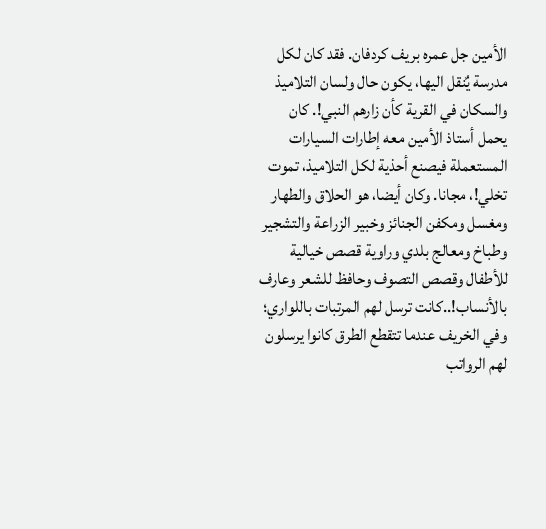الأمين جل عمره بريف كردفان. فقد كان لكل مدرسة يٌنقل اليها، يكون حال ولسان التلاميذ والسكان في القرية كأن زارهم النبي!. كان يحمل أستاذ الأمين معه إطارات السيارات المستعملة فيصنع أحذية لكل التلاميذ، تموت تخلي!، مجانا. وكان أيضا، هو الحلاق والطهار ومغسل ومكفن الجنائز وخبير الزراعة والتشجير وطباخ ومعالج بلدي وراوية قصص خيالية للأطفال وقصص التصوف وحافظ للشعر وعارف بالأنساب!..كانت ترسل لهم المرتبات باللواري؛ وفي الخريف عندما تتقطع الطرق كانوا يرسلون لهم الرواتب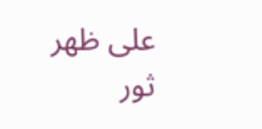على ظهر ثور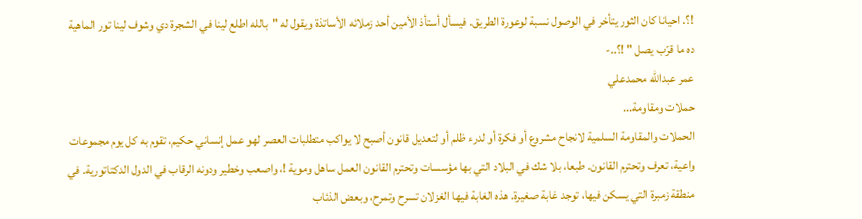!؟. احيانا كان الثور يتأخر في الوصول نسبة لوعورة الطريق. فيسأل أستأذ الأمين أحد زملائه الأساتذة ويقول له "بالله اطلع لينا في الشجرة دي وشوف لينا تور الماهية ده ما قرّب يصل " !؟..-
عمر عبدالله محمدعلي
حملات ومقاومة...
الحملات والمقاومة السلمية لانجاح مشروع أو فكرة أو لدرء ظلم أو لتعديل قانون أصبح لا يواكب متطلبات العصر لهو عمل إنساني حكيم، تقوم به كل يوم مجموعات واعية، تعرف وتحترم القانون. طبعا، بلا شك في البلاد التي بها مؤسسات وتحترم القانون العمل ساهل وموية !، واصعب وخطير ودونه الرقاب في الدول الدكتاتورية. في منطقة زمبرة التي يسكن فيها، توجد غابة صغيرة. هذه الغابة فيها الغزلان تسرح وتمرح، وبعض الذئاب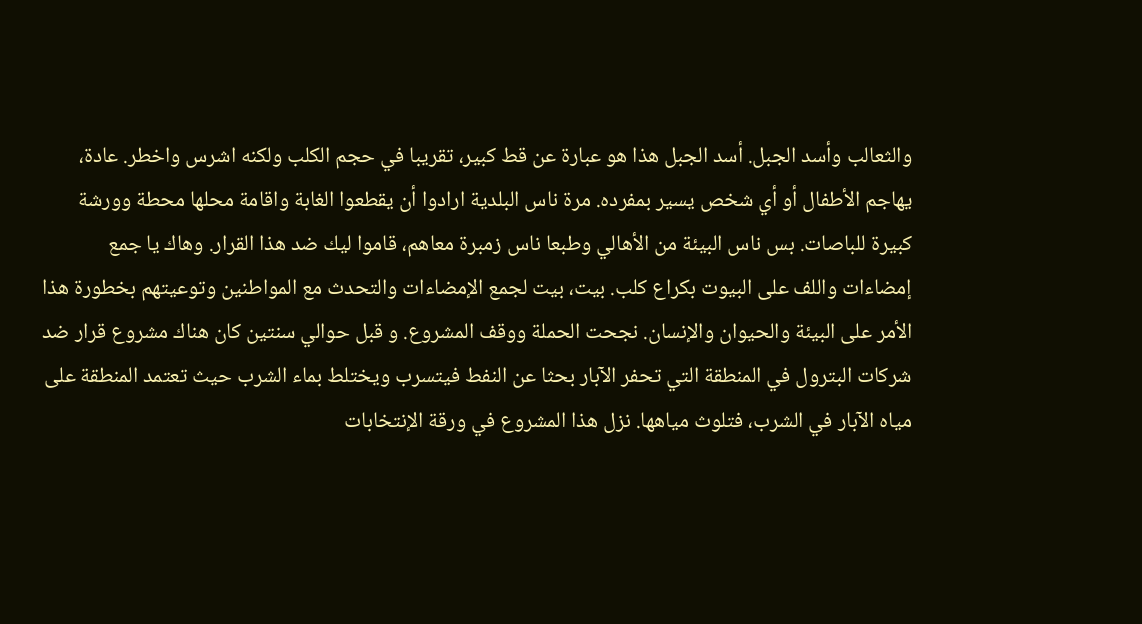والثعالب وأسد الجبل. أسد الجبل هذا هو عبارة عن قط كبير، تقريبا في حجم الكلب ولكنه اشرس واخطر. عادة، يهاجم الأطفال أو أي شخص يسير بمفرده. مرة ناس البلدية ارادوا أن يقطعوا الغابة واقامة محلها محطة وورشة كبيرة للباصات. بس ناس البيئة من الأهالي وطبعا ناس زمبرة معاهم، قاموا ليك ضد هذا القرار. وهاك يا جمع إمضاءات واللف على البيوت بكراع كلب. بيت، بيت لجمع الإمضاءات والتحدث مع المواطنين وتوعيتهم بخطورة هذا الأمر على البيئة والحيوان والإنسان. نجحت الحملة ووقف المشروع. و قبل حوالي سنتين كان هناك مشروع قرار ضد شركات البترول في المنطقة التي تحفر الآبار بحثا عن النفط فيتسرب ويختلط بماء الشرب حيث تعتمد المنطقة على مياه الآبار في الشرب، فتلوث مياهها. نزل هذا المشروع في ورقة الإنتخابات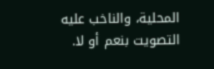المحلية، والناخب عليه التصويت بنعم أو لا.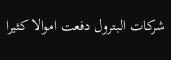شركات البترول دفعت اموالا كثيرا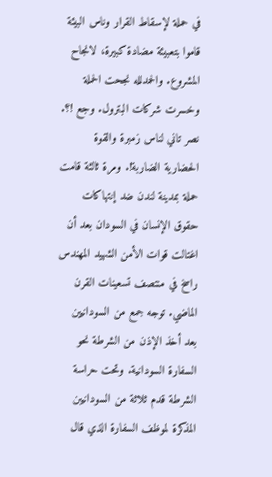في حملة لإسقاط القرار وناس البيئة قاموا بتعبيئة مضادة كبيرة، لانجاح المشروع. والحمدلله نجحت الحملة وخسرت شركات البترول. وجع !؟. نصر تاني لناس زمبرة والقوة الحضارية الضاربة!. ومرة ثالثة قامت حملة بمدينة لندن ضد إنتهاكات حقوق الإنسان في السودان بعد أن اغتالت قوات الأمن الشهيد المهندس راسخ في منتصف تسعينات القرن الماضي. توجه جمع من السودانيين بعد أخذ الإذن من الشرطة نحو السفارة السودانية. وتحت حراسة الشرطة قدم ثلاثة من السودانيبن المذكرة لموظف السفارة الذي قال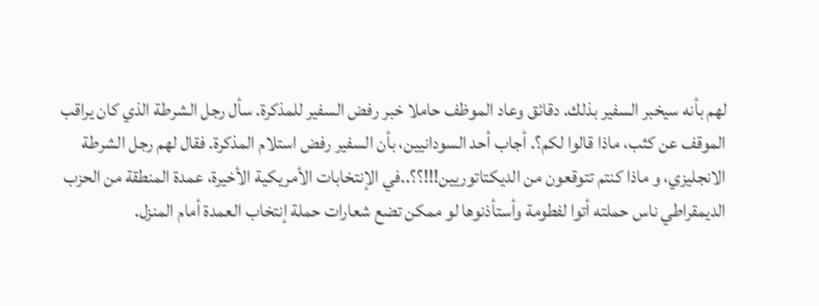لهم بأنه سيخبر السفير بذلك. دقائق وعاد الموظف حاملا خبر رفض السفير للمذكرة. سأل رجل الشرطة الذي كان يراقب الموقف عن كثب، ماذا قالوا لكم؟. أجاب أحد السودانيين، بأن السفير رفض استلام المذكرة. فقال لهم رجل الشرطة الانجليزي، و ماذا كنتم تتوقعون من الديكتاتوريين!!!؟؟..في الإنتخابات الأمريكية الأخيرة، عمدة المنطقة من الحزب الديمقراطي ناس حملته أتوا لفطومة وأستأذنوها لو ممكن تضع شعارات حملة إنتخاب العمدة أمام المنزل.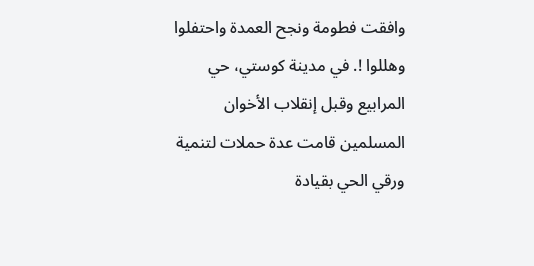وافقت فطومة ونجح العمدة واحتفلوا وهللوا !. في مدينة كوستي، حي المرابيع وقبل إنقلاب الأخوان المسلمين قامت عدة حملات لتنمية ورقي الحي بقيادة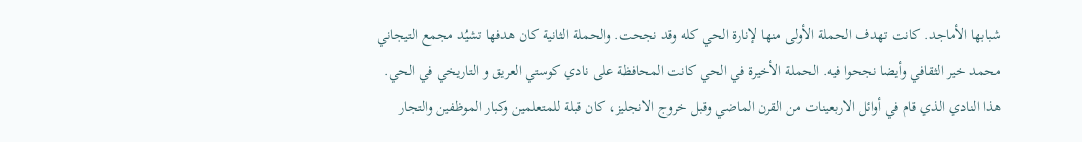شبابها الأماجد. كانت تهدف الحملة الأولى منها لإنارة الحي كله وقد نجحت. والحملة الثانية كان هدفها تشيُد مجمع التيجاني محمد خير الثقافي وأيضا نجحوا فيه. الحملة الأخيرة في الحي كانت المحافظة على نادي كوستي العريق و التاريخي في الحي. هذا النادي الذي قام في أوائل الاربعينات من القرن الماضي وقبل خروج الانجليز، كان قبلة للمتعلمين وكبار الموظفين والتجار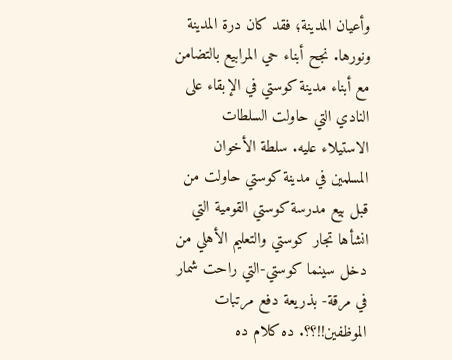وأعيان المدينة؛ فقد كان درة المدينة ونورها. نجح أبناء حي المرابيع بالتضامن مع أبناء مدينة كوستي في الإبقاء على النادي التي حاولت السلطات الاستيلاء عليه. سلطة الأخوان المسلمين في مدينة كوستي حاولت من قبل بيع مدرسة كوستي القومية التي انشأها تجار كوستي والتعليم الأهلي من دخل سينما كوستي-التي راحت شمار في مرقة- بذريعة دفع مرتبات الموظفين!!؟؟. ده كلام ده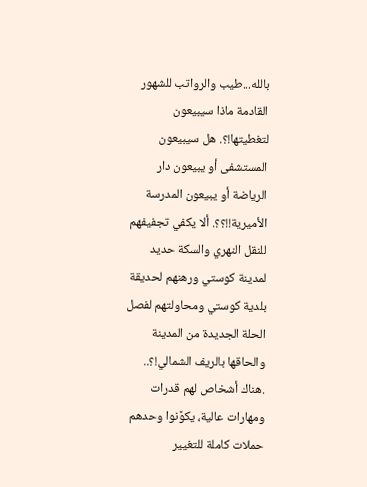بالله...طيب والرواتب للشهور القادمة ماذا سيبيعون لتغطيتها!؟. هل سيبيعون المستشفى أو يبيعون دار الرياضة أو يبيعون المدرسة الأميرية!!؟؟. ألا يكفي تجفيفهم للنقل النهري والسكة حديد لمدينة كوستي ورهنهم لحديقة بلدية كوستي ومحاولتهم لفصل الحلة الجديدة من المدينة والحاقها بالريف الشمالي!؟.. .هناك أشخاص لهم قدرات ومهارات عالية، يكوًنوا وحدهم حملات كاملة للتغيير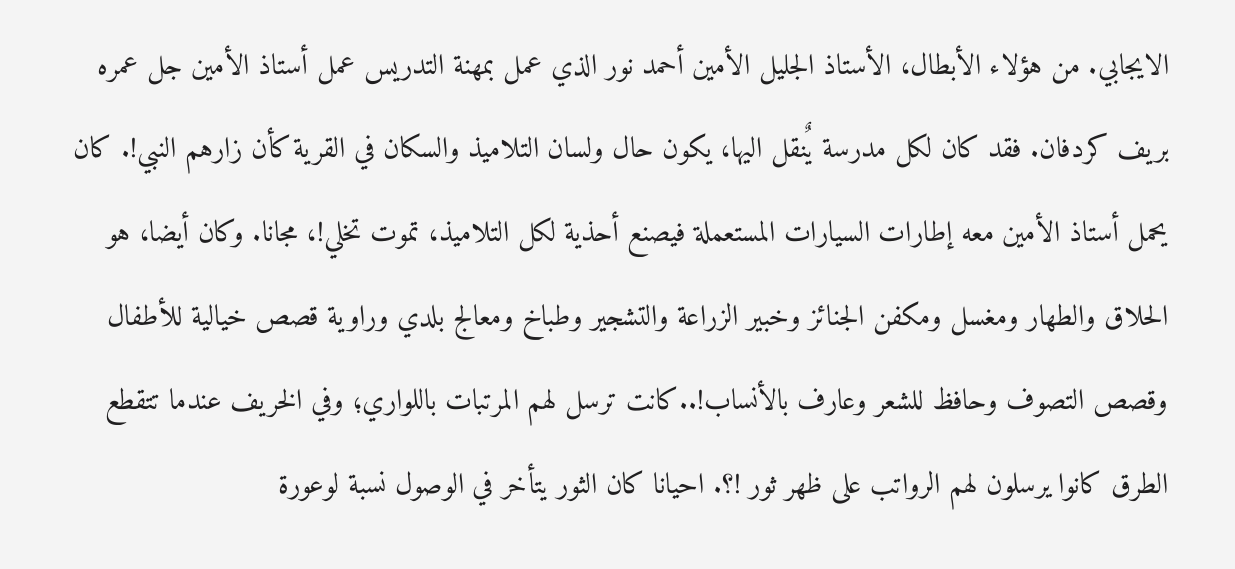الايجابي. من هؤلاء الأبطال، الأستاذ الجليل الأمين أحمد نور الذي عمل بمهنة التدريس عمل أستاذ الأمين جل عمره بريف كردفان. فقد كان لكل مدرسة يٌنقل اليها، يكون حال ولسان التلاميذ والسكان في القرية كأن زارهم النبي!. كان يحمل أستاذ الأمين معه إطارات السيارات المستعملة فيصنع أحذية لكل التلاميذ، تموت تخلي!، مجانا. وكان أيضا، هو الحلاق والطهار ومغسل ومكفن الجنائز وخبير الزراعة والتشجير وطباخ ومعالج بلدي وراوية قصص خيالية للأطفال وقصص التصوف وحافظ للشعر وعارف بالأنساب!..كانت ترسل لهم المرتبات باللواري؛ وفي الخريف عندما تتقطع الطرق كانوا يرسلون لهم الرواتب على ظهر ثور !؟. احيانا كان الثور يتأخر في الوصول نسبة لوعورة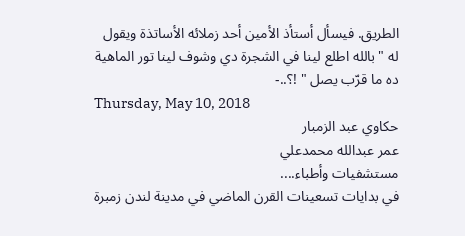الطريق. فيسأل أستأذ الأمين أحد زملائه الأساتذة ويقول له "بالله اطلع لينا في الشجرة دي وشوف لينا تور الماهية ده ما قرّب يصل " !؟..-
Thursday, May 10, 2018
حكاوي عبد الزمبار
عمر عبدالله محمدعلي
مستشفيات وأطباء....
في بدايات تسعينات القرن الماضي في مدينة لندن زمبرة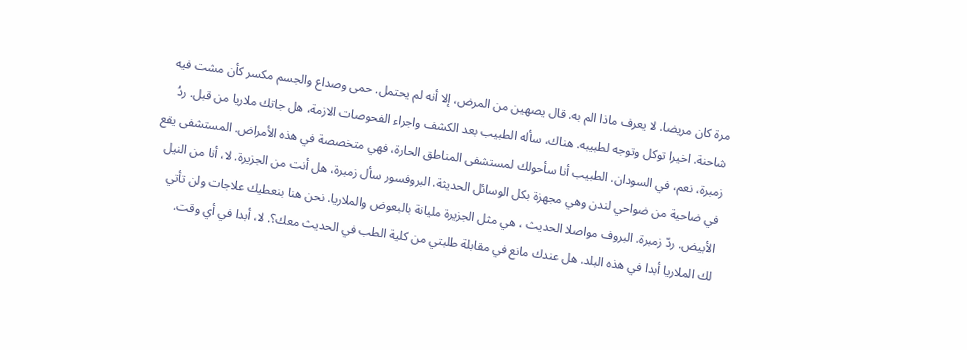مرة كان مريضا. لا يعرف ماذا الم به. قال يصهين من المرض، إلا أنه لم يحتمل. حمى وصداع والجسم مكسر كأن مشت فيه شاحنة. اخيرا توكل وتوجه لطبيبه. هناك، سأله الطبيب بعد الكشف واجراء الفحوصات الازمة، هل جاتك ملاريا من قبل. ردُ زمبرة، نعم، في السودان. الطبيب أنا سأحولك لمستشفى المناطق الحارة، فهي متخصصة في هذه الأمراض. المستشفى يقع في ضاحية من ضواحي لندن وهي مجهزة بكل الوسائل الحديثة. البروفسور سأل زمبرة، هل أنت من الجزيرة. لا، أنا من النيل الأبيض. ردّ زمبرة. البروف مواصلا الحديث ، هي مثل الجزيرة مليانة بالبعوض والملاريا. نحن هنا بنعطيك علاجات ولن تأتي لك الملاريا أبدا في هذه البلد. هل عندك مانع في مقابلة طلبتي من كلية الطب في الحديث معك؟. لا، أبدا في أي وقت.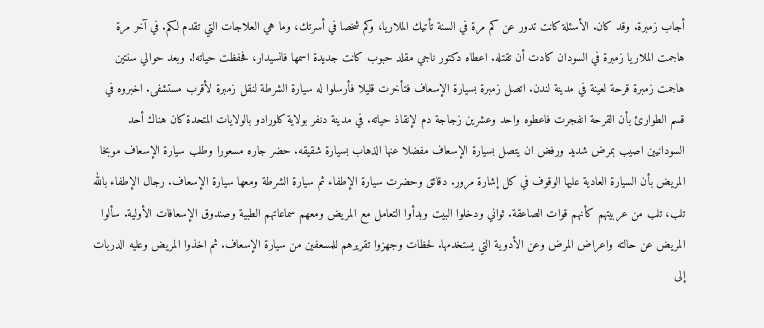أجاب زمبرة. وقد كان. الأسئلة كانت تدور عن كم مرة في السنة تأتيك الملاريا، وكم شخصا في أسرتك، وما هي العلاجات التي تقدم لكم. في آخر مرة هاجمت الملاريا زمبرة في السودان كادت أن تقتله. اعطاه دكتور ناجي مقلد حبوب كانت جديدة اسمها فانسيدار، فحفظت حياته!. وبعد حوالي سنتين هاجمت زمبرة قرحة لعينة في مدينة لندن. اتصل زمبرة بسيارة الإسعاف فتأخرت قليلا فأرسلوا له سيارة الشرطة لنقل زمبرة لأقرب مستشفى. اخبروه في قسم الطوارئ بأن القرحة انفجرت فاعطوه واحد وعشرين زجاجة دم لإنقاذ حياته. في مدينة دنفر بولاية كلورادو بالولايات المتحدة كان هناك أحد السودانيين اصيب بمرض شديد ورفض ان يتصل بسيارة الإسعاف مفضلا عنها الذهاب بسيارة شقيقه. حضر جاره مسعورا وطلب سيارة الإسعاف موبخا المريض بأن السيارة العادية عليها الوقوف في كل إشارة مرور. دقائق وحضرت سيارة الإطفاء ثم سيارة الشرطة ومعها سيارة الإسعاف. رجال الإطفاء بالله تلب، تلب من عربيتهم كأنهم قوات الصاعقة. ثواني ودخلوا البيت وبدأوا التعامل مع المريض ومعهم سماعاتهم الطبية وصندوق الإسعافات الأولية. سألوا المريض عن حالته واعراض المرض وعن الأدوية التي يستخدمها. لحظات وجهزوا تقريرهم للمسعفين من سيارة الإسعاف. ثم اخذوا المريض وعليه الدربات إلى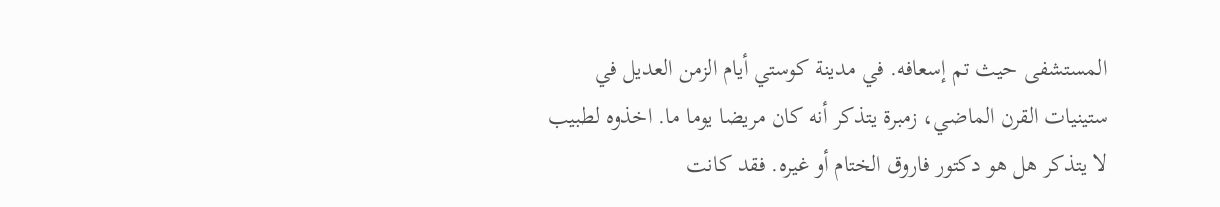المستشفى حيث تم إسعافه. في مدينة كوستي أيام الزمن العديل في ستينيات القرن الماضي، زمبرة يتذكر أنه كان مريضا يوما ما. اخذوه لطبيب لا يتذكر هل هو دكتور فاروق الختام أو غيره. فقد كانت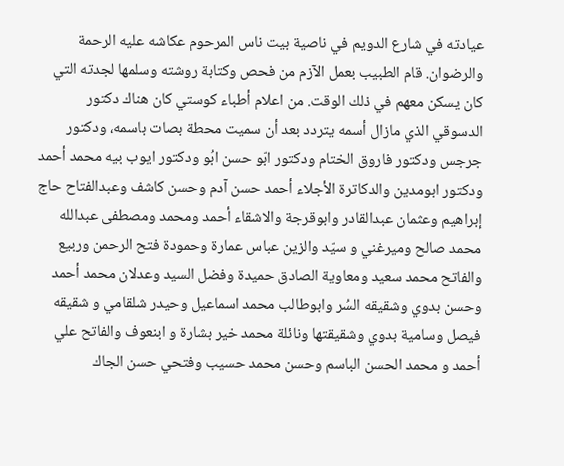عيادته في شارع الدويم في ناصية بيت ناس المرحوم عكاشه عليه الرحمة والرضوان. قام الطبيب بعمل الآزم من فحص وكتابة روشته وسلمها لجدته التي كان يسكن معهم في ذلك الوقت. من اعلام أطباء كوستي كان هناك دكتور الدسوقي الذي مازال أسمه يتردد بعد أن سميت محطة بصات باسمه، ودكتور جرجس ودكتور فاروق الختام ودكتور ابّو حسن ابُو ودكتور ايوب بيه محمد أحمد ودكتور ابومدين والدكاترة الأجلاء أحمد حسن آدم وحسن كاشف وعبدالفتاح حاج إبراهيم وعثمان عبدالقادر وابوقرجة والاشقاء أحمد ومحمد ومصطفى عبدالله محمد صالح وميرغني و سيّد والزين عباس عمارة وحمودة فتح الرحمن وربيع والفاتح محمد سعيد ومعاوية الصادق حميدة وفضل السيد وعدلان محمد أحمد وحسن بدوي وشقيقه السُر وابوطالب محمد اسماعيل وحيدر شلقامي و شقيقه فيصل وسامية بدوي وشقيقتها ونائلة محمد خير بشارة و ابنعوف والفاتح علي أحمد و محمد الحسن الباسم وحسن محمد حسيب وفتحي حسن الجاك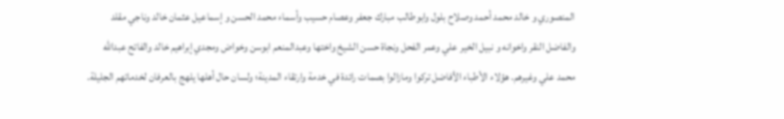المنصوري و خالد محمد أحمد وصلاح بلول وابوطالب مبارك جعفر وعصام حسيب وأسماء محمد الحسن و إسماعيل عثمان خالد وناجي مقلد والفاضل النقر واخوانه و نبيل الخير علي وعمر الفحل ونجاة حسن الشيخ واختها وعبدالمنعم ابوسن وخواض ومجدي إبراهيم خالد والفاتح عبدالله محمد علي وغيرهم. هؤلاء الأطباء الأفاضل تركوا ومازالوا بصمات رائدة في خدمة وارتقاء المدينة؛ ولسان حال أهلها يلهج بالعرفان لخدماتهم الجليلة.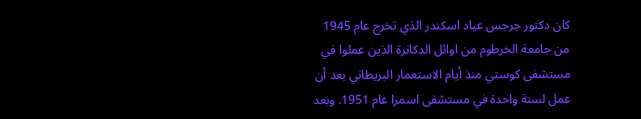كان دكتور جرجس عياد اسكندر الذي تخرج عام 1945 من جامعة الخرطوم من اوائل الدكانرة الذين عملوا في مستشفى كوستي منذ أيام الاستعمار البريطاني بعد أن عمل لسنة واحدة في مستشفى اسمرا عام 1951. وبعد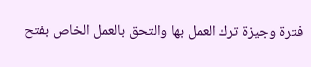فترة وجيزة ترك العمل بها والتحق بالعمل الخاص بفتح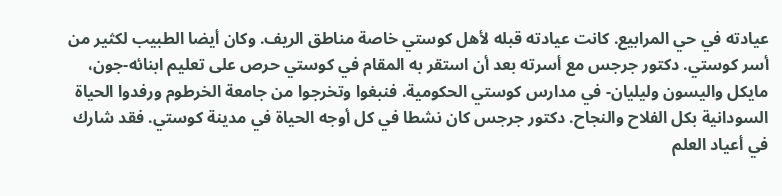عيادته في حي المرابيع. كانت عيادته قبله لأهل كوستي خاصة مناطق الريف. وكان أيضا الطبيب لكثير من أسر كوستي. دكتور جرجس مع أسرته بعد أن استقر به المقام في كوستي حرص على تعليم ابنائه-جون، مايكل واليسون وليليان- في مدارس كوستي الحكومية. فنبغوا وتخرجوا من جامعة الخرطوم ورفدوا الحياة السودانية بكل الفلاح والنجاح. دكتور جرجس كان نشطا في كل أوجه الحياة في مدينة كوستي. فقد شارك في أعياد العلم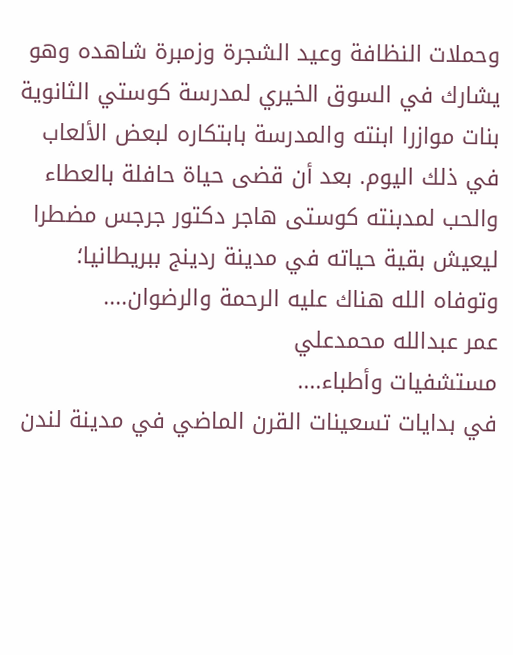وحملات النظافة وعيد الشجرة وزمبرة شاهده وهو يشارك في السوق الخيري لمدرسة كوستي الثانوية بنات موازرا ابنته والمدرسة بابتكاره لبعض الألعاب في ذلك اليوم. بعد أن قضى حياة حافلة بالعطاء والحب لمدبنته كوستى هاجر دكتور جرجس مضطرا ليعيش بقية حياته في مدينة ردينج ببريطانيا؛ وتوفاه الله هناك عليه الرحمة والرضوان....
عمر عبدالله محمدعلي
مستشفيات وأطباء....
في بدايات تسعينات القرن الماضي في مدينة لندن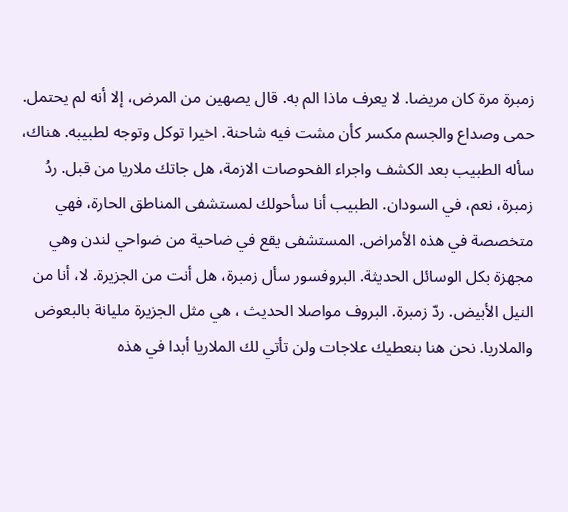زمبرة مرة كان مريضا. لا يعرف ماذا الم به. قال يصهين من المرض، إلا أنه لم يحتمل. حمى وصداع والجسم مكسر كأن مشت فيه شاحنة. اخيرا توكل وتوجه لطبيبه. هناك، سأله الطبيب بعد الكشف واجراء الفحوصات الازمة، هل جاتك ملاريا من قبل. ردُ زمبرة، نعم، في السودان. الطبيب أنا سأحولك لمستشفى المناطق الحارة، فهي متخصصة في هذه الأمراض. المستشفى يقع في ضاحية من ضواحي لندن وهي مجهزة بكل الوسائل الحديثة. البروفسور سأل زمبرة، هل أنت من الجزيرة. لا، أنا من النيل الأبيض. ردّ زمبرة. البروف مواصلا الحديث ، هي مثل الجزيرة مليانة بالبعوض والملاريا. نحن هنا بنعطيك علاجات ولن تأتي لك الملاريا أبدا في هذه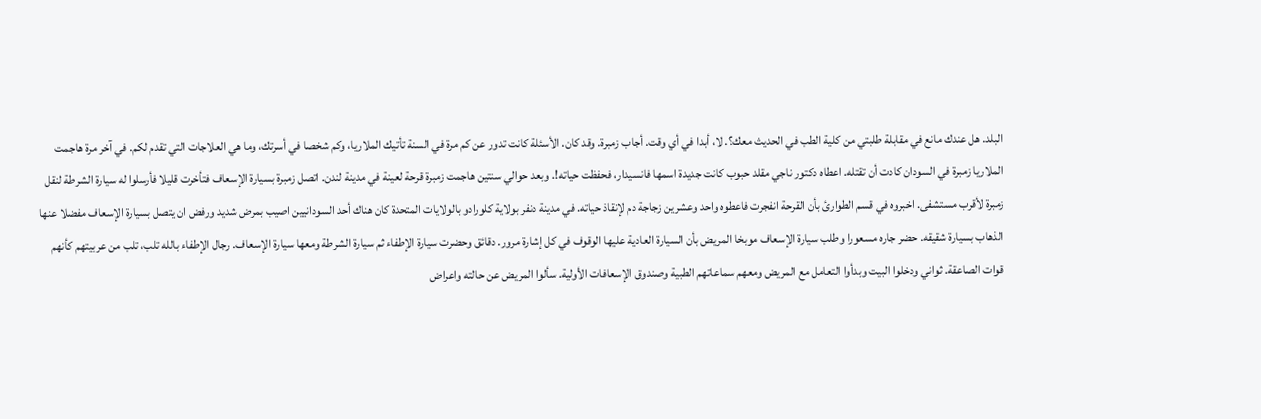البلد. هل عندك مانع في مقابلة طلبتي من كلية الطب في الحديث معك؟. لا، أبدا في أي وقت. أجاب زمبرة. وقد كان. الأسئلة كانت تدور عن كم مرة في السنة تأتيك الملاريا، وكم شخصا في أسرتك، وما هي العلاجات التي تقدم لكم. في آخر مرة هاجمت الملاريا زمبرة في السودان كادت أن تقتله. اعطاه دكتور ناجي مقلد حبوب كانت جديدة اسمها فانسيدار، فحفظت حياته!. وبعد حوالي سنتين هاجمت زمبرة قرحة لعينة في مدينة لندن. اتصل زمبرة بسيارة الإسعاف فتأخرت قليلا فأرسلوا له سيارة الشرطة لنقل زمبرة لأقرب مستشفى. اخبروه في قسم الطوارئ بأن القرحة انفجرت فاعطوه واحد وعشرين زجاجة دم لإنقاذ حياته. في مدينة دنفر بولاية كلورادو بالولايات المتحدة كان هناك أحد السودانيين اصيب بمرض شديد ورفض ان يتصل بسيارة الإسعاف مفضلا عنها الذهاب بسيارة شقيقه. حضر جاره مسعورا وطلب سيارة الإسعاف موبخا المريض بأن السيارة العادية عليها الوقوف في كل إشارة مرور. دقائق وحضرت سيارة الإطفاء ثم سيارة الشرطة ومعها سيارة الإسعاف. رجال الإطفاء بالله تلب، تلب من عربيتهم كأنهم قوات الصاعقة. ثواني ودخلوا البيت وبدأوا التعامل مع المريض ومعهم سماعاتهم الطبية وصندوق الإسعافات الأولية. سألوا المريض عن حالته واعراض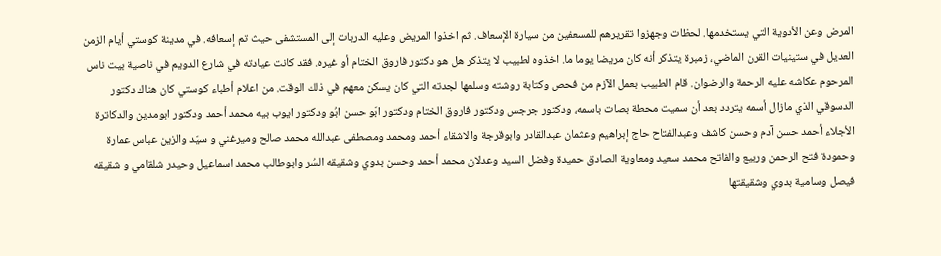المرض وعن الأدوية التي يستخدمها. لحظات وجهزوا تقريرهم للمسعفين من سيارة الإسعاف. ثم اخذوا المريض وعليه الدربات إلى المستشفى حيث تم إسعافه. في مدينة كوستي أيام الزمن العديل في ستينيات القرن الماضي، زمبرة يتذكر أنه كان مريضا يوما ما. اخذوه لطبيب لا يتذكر هل هو دكتور فاروق الختام أو غيره. فقد كانت عيادته في شارع الدويم في ناصية بيت ناس المرحوم عكاشه عليه الرحمة والرضوان. قام الطبيب بعمل الآزم من فحص وكتابة روشته وسلمها لجدته التي كان يسكن معهم في ذلك الوقت. من اعلام أطباء كوستي كان هناك دكتور الدسوقي الذي مازال أسمه يتردد بعد أن سميت محطة بصات باسمه، ودكتور جرجس ودكتور فاروق الختام ودكتور ابّو حسن ابُو ودكتور ايوب بيه محمد أحمد ودكتور ابومدين والدكاترة الأجلاء أحمد حسن آدم وحسن كاشف وعبدالفتاح حاج إبراهيم وعثمان عبدالقادر وابوقرجة والاشقاء أحمد ومحمد ومصطفى عبدالله محمد صالح وميرغني و سيّد والزين عباس عمارة وحمودة فتح الرحمن وربيع والفاتح محمد سعيد ومعاوية الصادق حميدة وفضل السيد وعدلان محمد أحمد وحسن بدوي وشقيقه السُر وابوطالب محمد اسماعيل وحيدر شلقامي و شقيقه فيصل وسامية بدوي وشقيقتها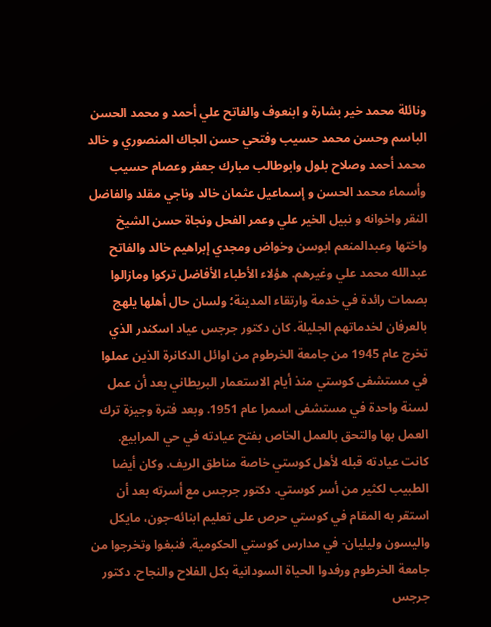ونائلة محمد خير بشارة و ابنعوف والفاتح علي أحمد و محمد الحسن الباسم وحسن محمد حسيب وفتحي حسن الجاك المنصوري و خالد محمد أحمد وصلاح بلول وابوطالب مبارك جعفر وعصام حسيب وأسماء محمد الحسن و إسماعيل عثمان خالد وناجي مقلد والفاضل النقر واخوانه و نبيل الخير علي وعمر الفحل ونجاة حسن الشيخ واختها وعبدالمنعم ابوسن وخواض ومجدي إبراهيم خالد والفاتح عبدالله محمد علي وغيرهم. هؤلاء الأطباء الأفاضل تركوا ومازالوا بصمات رائدة في خدمة وارتقاء المدينة؛ ولسان حال أهلها يلهج بالعرفان لخدماتهم الجليلة. كان دكتور جرجس عياد اسكندر الذي تخرج عام 1945 من جامعة الخرطوم من اوائل الدكانرة الذين عملوا في مستشفى كوستي منذ أيام الاستعمار البريطاني بعد أن عمل لسنة واحدة في مستشفى اسمرا عام 1951. وبعد فترة وجيزة ترك العمل بها والتحق بالعمل الخاص بفتح عيادته في حي المرابيع. كانت عيادته قبله لأهل كوستي خاصة مناطق الريف. وكان أيضا الطبيب لكثير من أسر كوستي. دكتور جرجس مع أسرته بعد أن استقر به المقام في كوستي حرص على تعليم ابنائه-جون، مايكل واليسون وليليان- في مدارس كوستي الحكومية. فنبغوا وتخرجوا من جامعة الخرطوم ورفدوا الحياة السودانية بكل الفلاح والنجاح. دكتور جرجس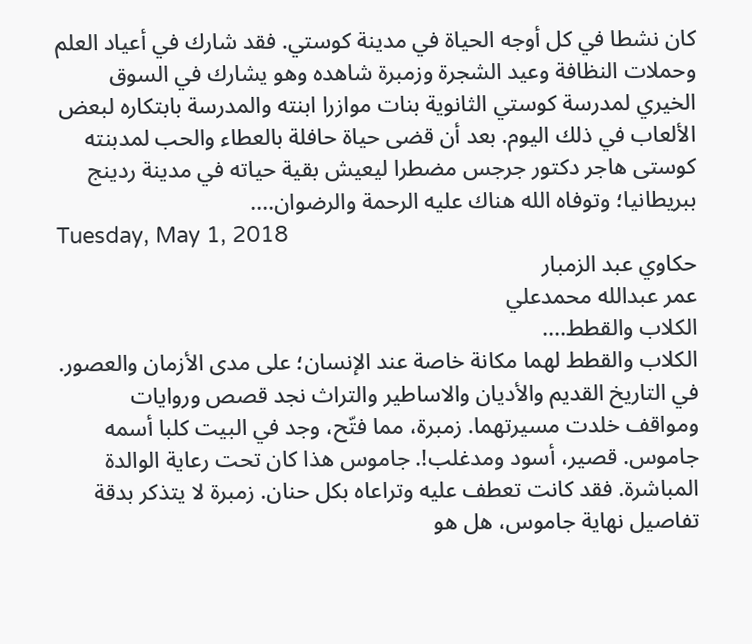كان نشطا في كل أوجه الحياة في مدينة كوستي. فقد شارك في أعياد العلم وحملات النظافة وعيد الشجرة وزمبرة شاهده وهو يشارك في السوق الخيري لمدرسة كوستي الثانوية بنات موازرا ابنته والمدرسة بابتكاره لبعض الألعاب في ذلك اليوم. بعد أن قضى حياة حافلة بالعطاء والحب لمدبنته كوستى هاجر دكتور جرجس مضطرا ليعيش بقية حياته في مدينة ردينج ببريطانيا؛ وتوفاه الله هناك عليه الرحمة والرضوان....
Tuesday, May 1, 2018
حكاوي عبد الزمبار
عمر عبدالله محمدعلي
الكلاب والقطط....
الكلاب والقطط لهما مكانة خاصة عند الإنسان؛ على مدى الأزمان والعصور. في التاريخ القديم والأديان والاساطير والتراث نجد قصص وروايات ومواقف خلدت مسيرتهما. زمبرة، مما فتّح، وجد في البيت كلبا أسمه جاموس. قصير، أسود ومدغلب!. جاموس هذا كان تحت رعاية الوالدة المباشرة. فقد كانت تعطف عليه وتراعاه بكل حنان. زمبرة لا يتذكر بدقة تفاصيل نهاية جاموس، هل هو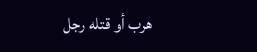هرب أو قتله رجل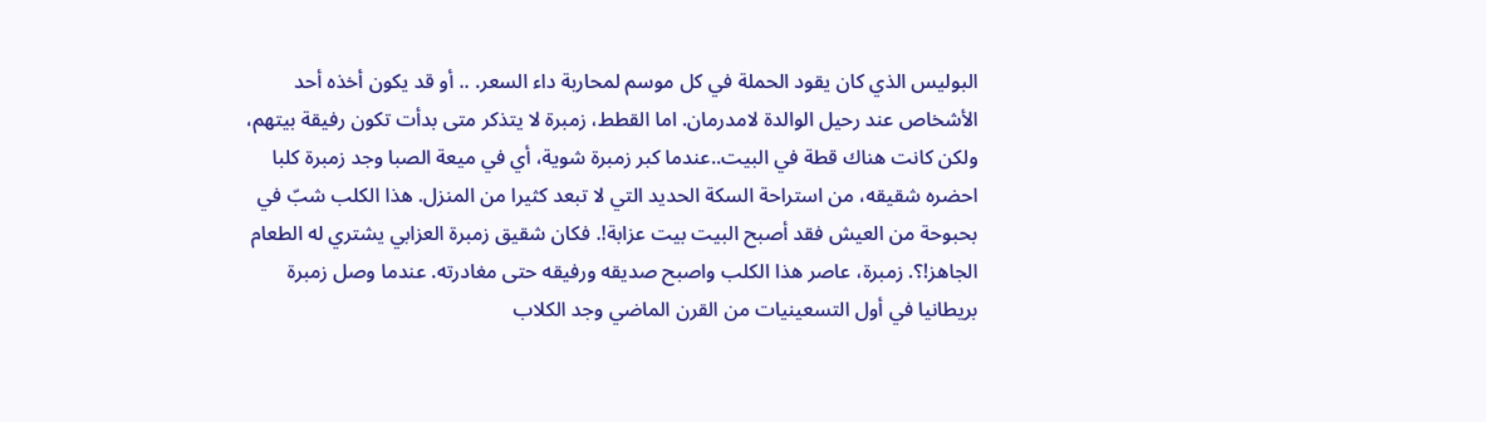البوليس الذي كان يقود الحملة في كل موسم لمحاربة داء السعر. .. أو قد يكون أخذه أحد الأشخاص عند رحيل الوالدة لامدرمان. اما القطط، زمبرة لا يتذكر متى بدأت تكون رفيقة بيتهم، ولكن كانت هناك قطة في البيت..عندما كبر زمبرة شوية، أي في ميعة الصبا وجد زمبرة كلبا احضره شقيقه، من استراحة السكة الحديد التي لا تبعد كثيرا من المنزل. هذا الكلب شبّ في بحبوحة من العيش فقد أصبح البيت بيت عزابة!. فكان شقيق زمبرة العزابي يشتري له الطعام الجاهز!؟. زمبرة، عاصر هذا الكلب واصبح صديقه ورفيقه حتى مغادرته. عندما وصل زمبرة بريطانيا في أول التسعينيات من القرن الماضي وجد الكلاب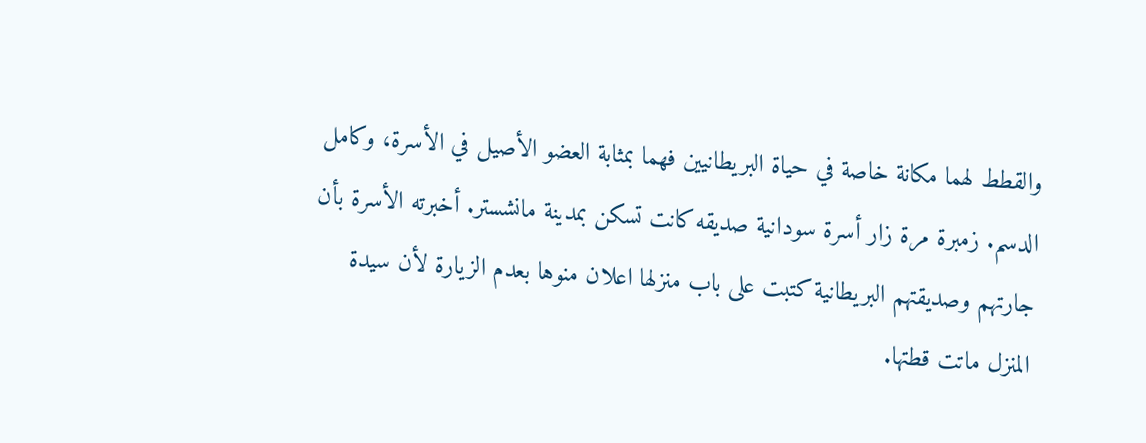والقطط لهما مكانة خاصة في حياة البريطانيين فهما بمثابة العضو الأصيل في الأسرة، وكامل الدسم. زمبرة مرة زار أسرة سودانية صديقه كانت تسكن بمدينة مانشستر. أخبرته الأسرة بأن جارتهم وصديقتهم البريطانية كتبت على باب منزلها اعلان منوها بعدم الزيارة لأن سيدة المنزل ماتت قطتها.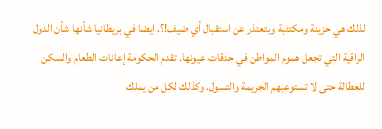لذلك هي حزينة ومكتئبة وبتعتذر عن استقبال أي ضيف!؟. ايضا في بريطانيا شأنها شأن الدول الراقية التي تجعل هموم المواطن في حدقات عيونها. تقدم الحكومة إعانات الطعام والسكن للعطالة حتى لا تستوعبهم الجريمة والتسول. وكذلك لكل من يملك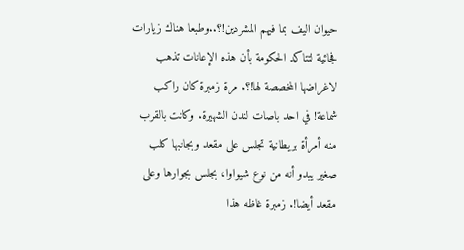حيوان اليف بما فيهم المشردين!؟..وطبعا هناك زيارات فجائية لتتاكد الحكومة بأن هذه الإعانات تذهب لاغراضها المخصصة لها!؟. مرة زمبرة كان راكب شماعة! في احد باصات لندن الشهيرة. وكانت بالقرب منه أمرأة بريطانية تجلس على مقعد وبجانبها كلب صغير يبدو أنه من نوع شيواوا، بجلس بجوارها وعلى مقعد أيضا!. زمبرة غاظه هذا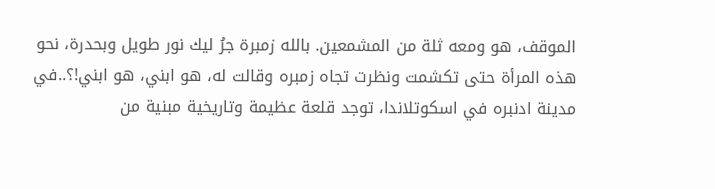الموقف، هو ومعه ثلة من المشمعين. بالله زمبرة جرُ ليك نور طويل وبحدرة، نحو هذه المرأة حتى تكشمت ونظرت تجاه زمبره وقالت له، هو ابني، هو ابني!؟..في مدينة ادنبره في اسكوتلاندا، توجد قلعة عظيمة وتاريخية مبنية من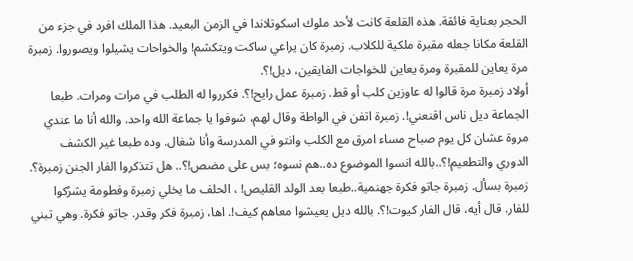الحجر بعناية فائقة. هذه القلعة كانت لأحد ملوك اسكوتلاندا في الزمن البعيد. هذا الملك افرد في جزء من القلعة مكانا جعله مقبرة ملكية للكلاب. زمبرة كان يراعي ساكت ويتكشم! والخواحات يشيلوا ويصوروا. زمبرة مرة يعاين للمقبرة ومرة يعاين للخواجات الفايقين، ديل!؟.
أولاد زمبرة مرة قالوا له عاوزين كلب أو قط. زمبرة عمل رايح!؟. فكرروا له الطلب في مرات ومرات. طبعا الجماعة ديل ناس اقنعني!. زمبرة اتفن في الواطة وقال لهم، شوفوا يا جماعة الله واحد. والله أنا ما عندي مروة عشان كل يوم صباح مساء امرق مع الكلب وانتو في المدرسة وأنا شغال. وده طبعا غير الكشف الدوري والتطعيم!؟..بالله انسوا الموضوع ده..هم نسوه؛ بس على مضص!؟.. هل تتذكروا الفار الجنن زمبرة؟. زمبرة بسأل. زمبرة جاتو فكرة جهنمية..طبعا بعد الولد القليص! ، الحلف ما يخلي زمبرة وفطومة يشرُكوا للفار. قال أيه، قال الفار كيوت!؟. بالله ديل يعيشوا معاهم كيف!. اها، زمبرة فكر وقدر. جاتو فكرة. وهي تبني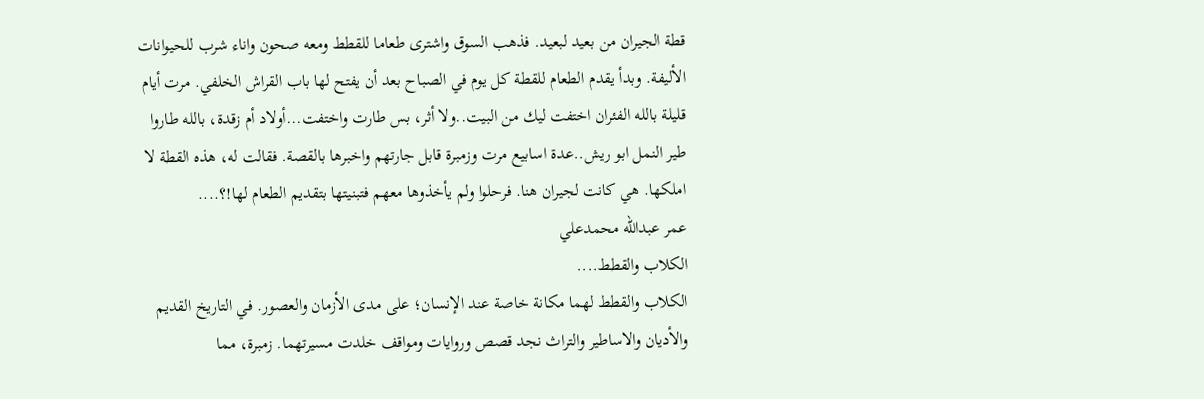قطة الجيران من بعيد لبعيد. فذهب السوق واشترى طعاما للقطط ومعه صحون واناء شرب للحيوانات الأليفة. وبدأ يقدم الطعام للقطة كل يوم في الصباح بعد أن يفتح لها باب القراش الخلفي. مرت أيام قليلة بالله الفئران اختفت ليك من البيت..ولا أثر، بس طارت واختفت...أولاد أم زقدة، بالله طاروا طير النمل ابو ريش..عدة اسابيع مرت وزمبرة قابل جارتهم واخبرها بالقصة. فقالت له، هذه القطة لا املكها. هي كانت لجيران هنا. فرحلوا ولم يأخذوها معهم فتبنيتها بتقديم الطعام لها!؟....
عمر عبدالله محمدعلي
الكلاب والقطط....
الكلاب والقطط لهما مكانة خاصة عند الإنسان؛ على مدى الأزمان والعصور. في التاريخ القديم والأديان والاساطير والتراث نجد قصص وروايات ومواقف خلدت مسيرتهما. زمبرة، مما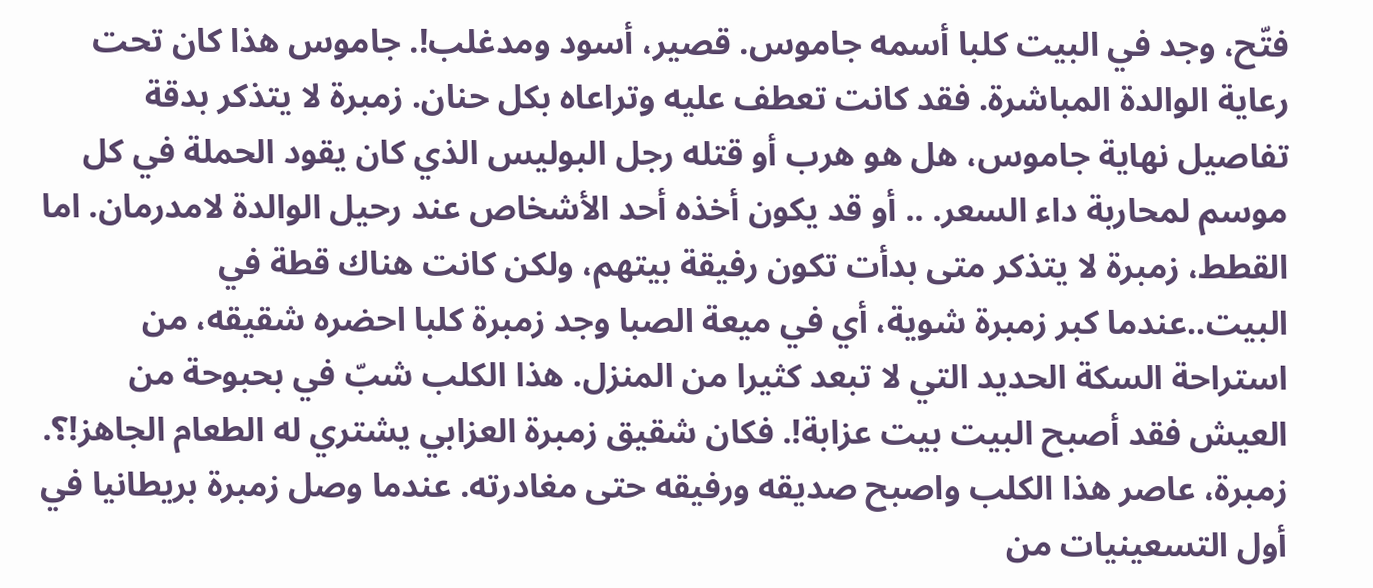فتّح، وجد في البيت كلبا أسمه جاموس. قصير، أسود ومدغلب!. جاموس هذا كان تحت رعاية الوالدة المباشرة. فقد كانت تعطف عليه وتراعاه بكل حنان. زمبرة لا يتذكر بدقة تفاصيل نهاية جاموس، هل هو هرب أو قتله رجل البوليس الذي كان يقود الحملة في كل موسم لمحاربة داء السعر. .. أو قد يكون أخذه أحد الأشخاص عند رحيل الوالدة لامدرمان. اما القطط، زمبرة لا يتذكر متى بدأت تكون رفيقة بيتهم، ولكن كانت هناك قطة في البيت..عندما كبر زمبرة شوية، أي في ميعة الصبا وجد زمبرة كلبا احضره شقيقه، من استراحة السكة الحديد التي لا تبعد كثيرا من المنزل. هذا الكلب شبّ في بحبوحة من العيش فقد أصبح البيت بيت عزابة!. فكان شقيق زمبرة العزابي يشتري له الطعام الجاهز!؟. زمبرة، عاصر هذا الكلب واصبح صديقه ورفيقه حتى مغادرته. عندما وصل زمبرة بريطانيا في أول التسعينيات من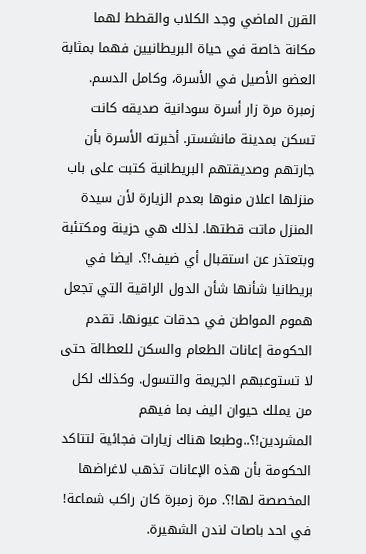القرن الماضي وجد الكلاب والقطط لهما مكانة خاصة في حياة البريطانيين فهما بمثابة العضو الأصيل في الأسرة، وكامل الدسم. زمبرة مرة زار أسرة سودانية صديقه كانت تسكن بمدينة مانشستر. أخبرته الأسرة بأن جارتهم وصديقتهم البريطانية كتبت على باب منزلها اعلان منوها بعدم الزيارة لأن سيدة المنزل ماتت قطتها. لذلك هي حزينة ومكتئبة وبتعتذر عن استقبال أي ضيف!؟. ايضا في بريطانيا شأنها شأن الدول الراقية التي تجعل هموم المواطن في حدقات عيونها. تقدم الحكومة إعانات الطعام والسكن للعطالة حتى لا تستوعبهم الجريمة والتسول. وكذلك لكل من يملك حيوان اليف بما فيهم المشردين!؟..وطبعا هناك زيارات فجائية لتتاكد الحكومة بأن هذه الإعانات تذهب لاغراضها المخصصة لها!؟. مرة زمبرة كان راكب شماعة! في احد باصات لندن الشهيرة.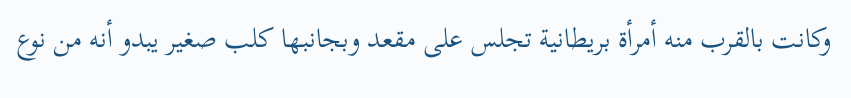وكانت بالقرب منه أمرأة بريطانية تجلس على مقعد وبجانبها كلب صغير يبدو أنه من نوع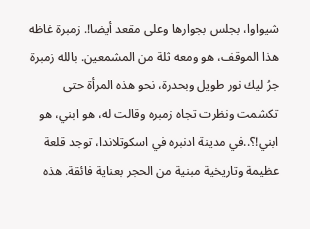شيواوا، بجلس بجوارها وعلى مقعد أيضا!. زمبرة غاظه هذا الموقف، هو ومعه ثلة من المشمعين. بالله زمبرة جرُ ليك نور طويل وبحدرة، نحو هذه المرأة حتى تكشمت ونظرت تجاه زمبره وقالت له، هو ابني، هو ابني!؟..في مدينة ادنبره في اسكوتلاندا، توجد قلعة عظيمة وتاريخية مبنية من الحجر بعناية فائقة. هذه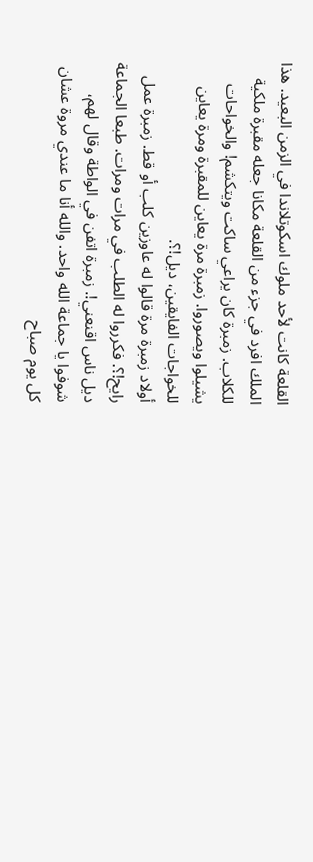القلعة كانت لأحد ملوك اسكوتلاندا في الزمن البعيد. هذا الملك افرد في جزء من القلعة مكانا جعله مقبرة ملكية للكلاب. زمبرة كان يراعي ساكت ويتكشم! والخواحات يشيلوا ويصوروا. زمبرة مرة يعاين للمقبرة ومرة يعاين للخواجات الفايقين، ديل!؟.
أولاد زمبرة مرة قالوا له عاوزين كلب أو قط. زمبرة عمل رايح!؟. فكرروا له الطلب في مرات ومرات. طبعا الجماعة ديل ناس اقنعني!. زمبرة اتفن في الواطة وقال لهم، شوفوا يا جماعة الله واحد. والله أنا ما عندي مروة عشان كل يوم صباح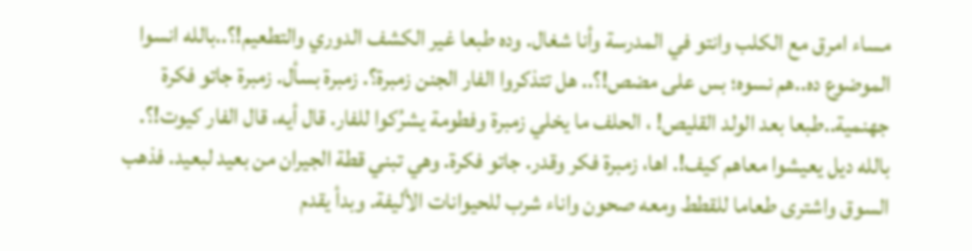مساء امرق مع الكلب وانتو في المدرسة وأنا شغال. وده طبعا غير الكشف الدوري والتطعيم!؟..بالله انسوا الموضوع ده..هم نسوه؛ بس على مضص!؟.. هل تتذكروا الفار الجنن زمبرة؟. زمبرة بسأل. زمبرة جاتو فكرة جهنمية..طبعا بعد الولد القليص! ، الحلف ما يخلي زمبرة وفطومة يشرُكوا للفار. قال أيه، قال الفار كيوت!؟. بالله ديل يعيشوا معاهم كيف!. اها، زمبرة فكر وقدر. جاتو فكرة. وهي تبني قطة الجيران من بعيد لبعيد. فذهب السوق واشترى طعاما للقطط ومعه صحون واناء شرب للحيوانات الأليفة. وبدأ يقدم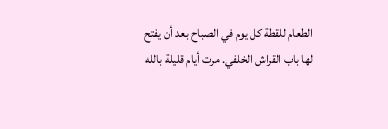الطعام للقطة كل يوم في الصباح بعد أن يفتح لها باب القراش الخلفي. مرت أيام قليلة بالله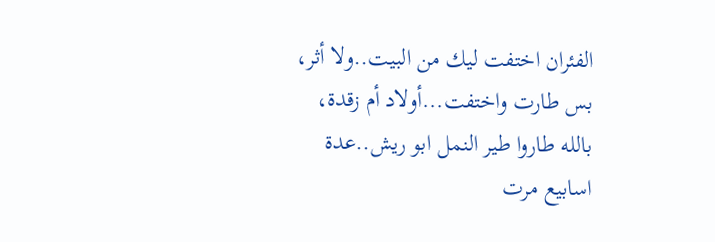الفئران اختفت ليك من البيت..ولا أثر، بس طارت واختفت...أولاد أم زقدة، بالله طاروا طير النمل ابو ريش..عدة اسابيع مرت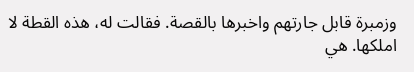وزمبرة قابل جارتهم واخبرها بالقصة. فقالت له، هذه القطة لا املكها. هي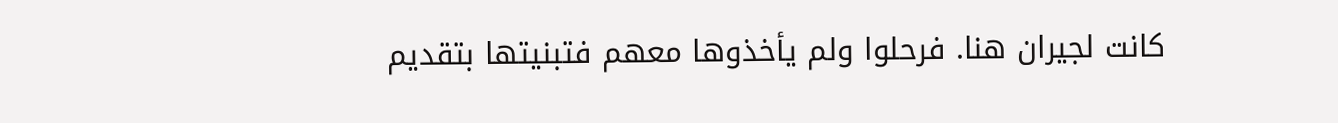كانت لجيران هنا. فرحلوا ولم يأخذوها معهم فتبنيتها بتقديم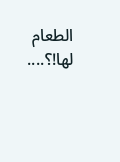الطعام لها!؟....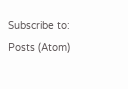Subscribe to:
Posts (Atom)